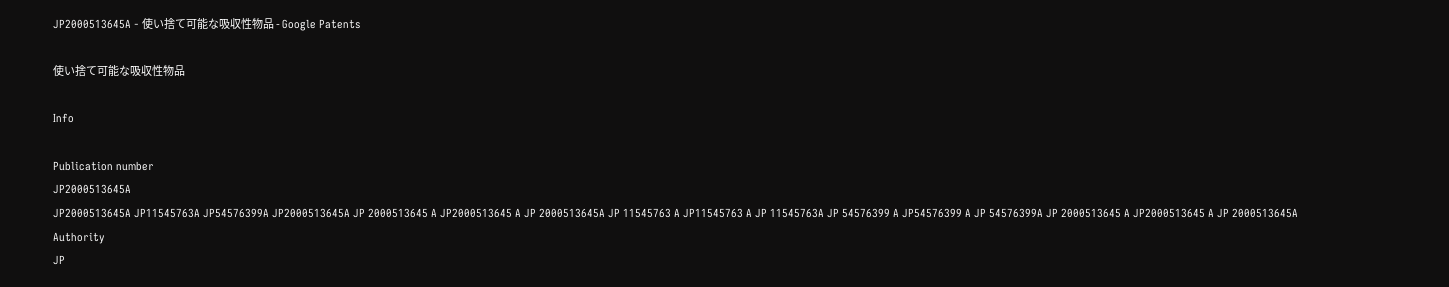JP2000513645A - 使い捨て可能な吸収性物品 - Google Patents

使い捨て可能な吸収性物品

Info

Publication number
JP2000513645A
JP2000513645A JP11545763A JP54576399A JP2000513645A JP 2000513645 A JP2000513645 A JP 2000513645A JP 11545763 A JP11545763 A JP 11545763A JP 54576399 A JP54576399 A JP 54576399A JP 2000513645 A JP2000513645 A JP 2000513645A
Authority
JP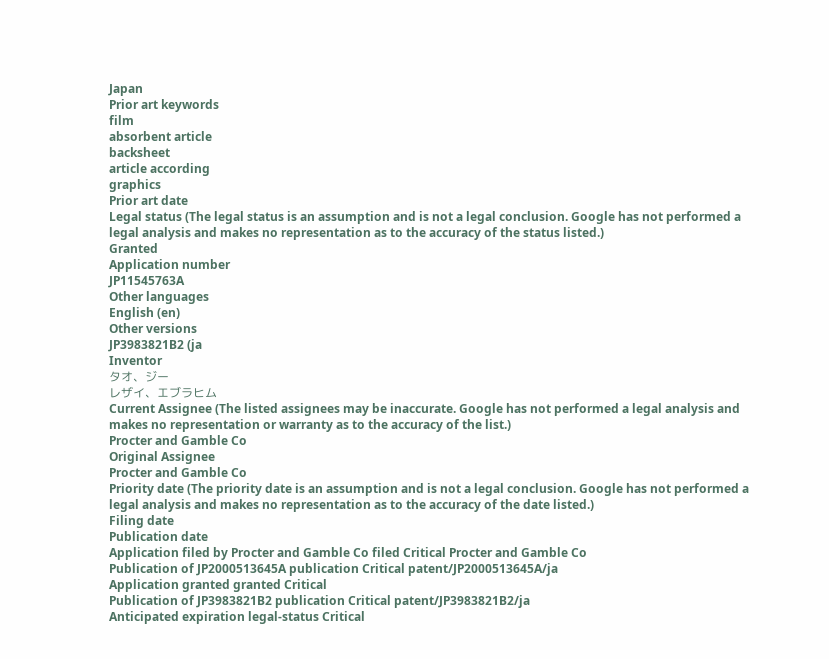Japan
Prior art keywords
film
absorbent article
backsheet
article according
graphics
Prior art date
Legal status (The legal status is an assumption and is not a legal conclusion. Google has not performed a legal analysis and makes no representation as to the accuracy of the status listed.)
Granted
Application number
JP11545763A
Other languages
English (en)
Other versions
JP3983821B2 (ja
Inventor
タオ、ジー
レザイ、エブラヒム
Current Assignee (The listed assignees may be inaccurate. Google has not performed a legal analysis and makes no representation or warranty as to the accuracy of the list.)
Procter and Gamble Co
Original Assignee
Procter and Gamble Co
Priority date (The priority date is an assumption and is not a legal conclusion. Google has not performed a legal analysis and makes no representation as to the accuracy of the date listed.)
Filing date
Publication date
Application filed by Procter and Gamble Co filed Critical Procter and Gamble Co
Publication of JP2000513645A publication Critical patent/JP2000513645A/ja
Application granted granted Critical
Publication of JP3983821B2 publication Critical patent/JP3983821B2/ja
Anticipated expiration legal-status Critical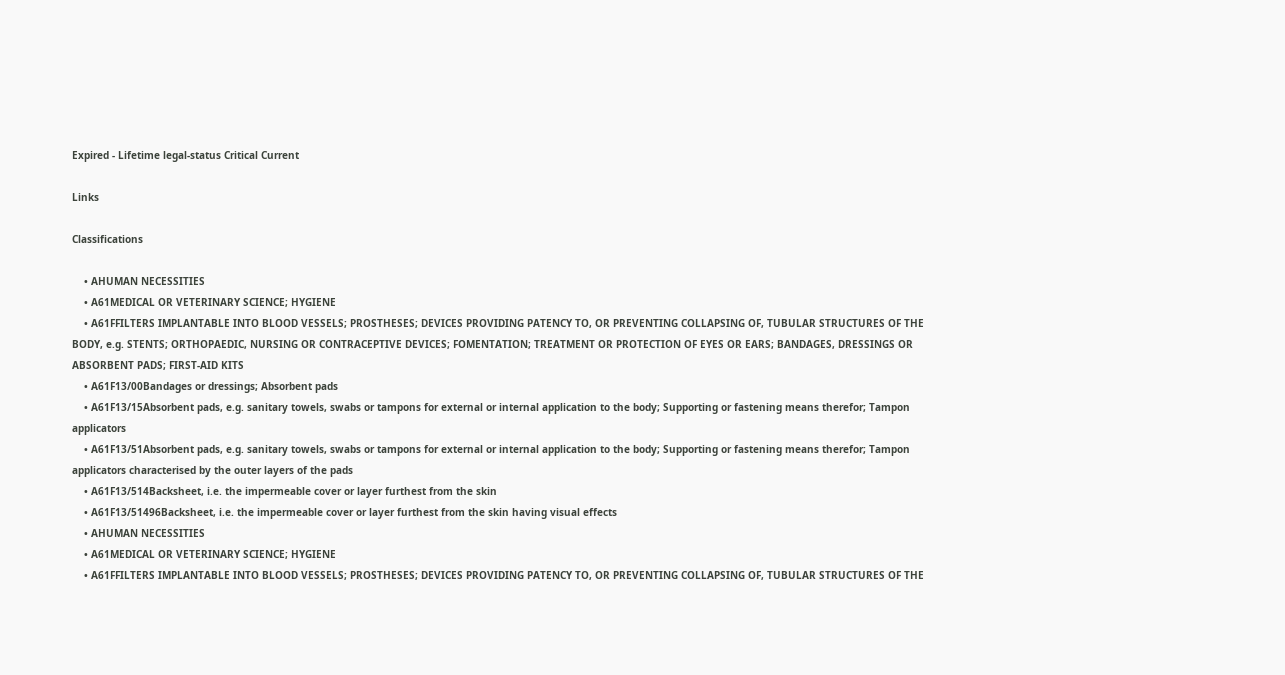Expired - Lifetime legal-status Critical Current

Links

Classifications

    • AHUMAN NECESSITIES
    • A61MEDICAL OR VETERINARY SCIENCE; HYGIENE
    • A61FFILTERS IMPLANTABLE INTO BLOOD VESSELS; PROSTHESES; DEVICES PROVIDING PATENCY TO, OR PREVENTING COLLAPSING OF, TUBULAR STRUCTURES OF THE BODY, e.g. STENTS; ORTHOPAEDIC, NURSING OR CONTRACEPTIVE DEVICES; FOMENTATION; TREATMENT OR PROTECTION OF EYES OR EARS; BANDAGES, DRESSINGS OR ABSORBENT PADS; FIRST-AID KITS
    • A61F13/00Bandages or dressings; Absorbent pads
    • A61F13/15Absorbent pads, e.g. sanitary towels, swabs or tampons for external or internal application to the body; Supporting or fastening means therefor; Tampon applicators
    • A61F13/51Absorbent pads, e.g. sanitary towels, swabs or tampons for external or internal application to the body; Supporting or fastening means therefor; Tampon applicators characterised by the outer layers of the pads
    • A61F13/514Backsheet, i.e. the impermeable cover or layer furthest from the skin
    • A61F13/51496Backsheet, i.e. the impermeable cover or layer furthest from the skin having visual effects
    • AHUMAN NECESSITIES
    • A61MEDICAL OR VETERINARY SCIENCE; HYGIENE
    • A61FFILTERS IMPLANTABLE INTO BLOOD VESSELS; PROSTHESES; DEVICES PROVIDING PATENCY TO, OR PREVENTING COLLAPSING OF, TUBULAR STRUCTURES OF THE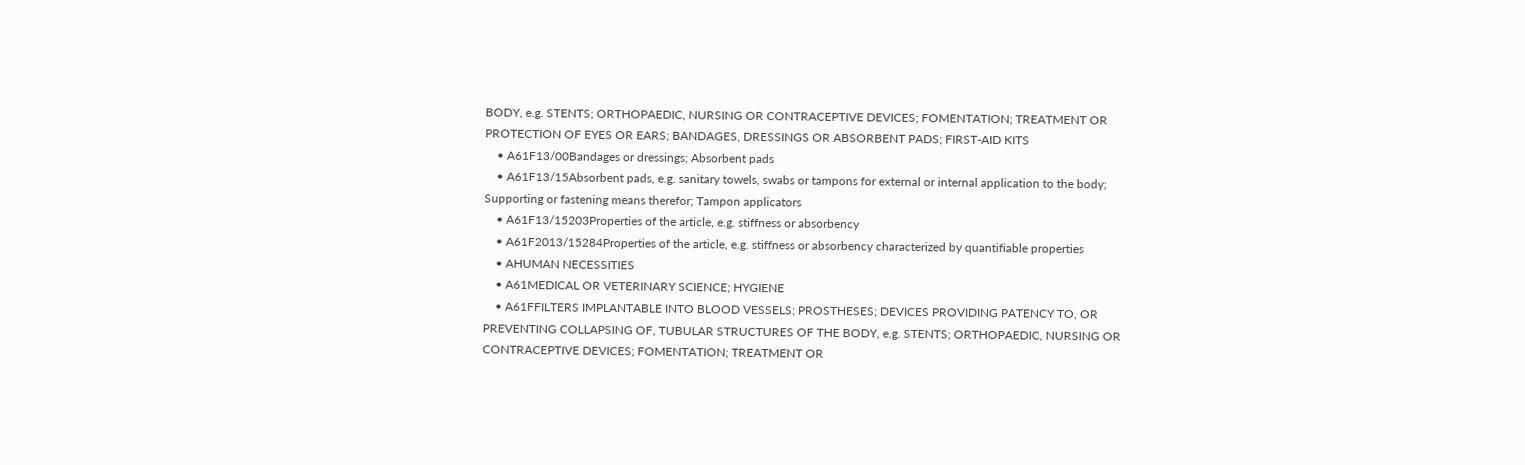BODY, e.g. STENTS; ORTHOPAEDIC, NURSING OR CONTRACEPTIVE DEVICES; FOMENTATION; TREATMENT OR PROTECTION OF EYES OR EARS; BANDAGES, DRESSINGS OR ABSORBENT PADS; FIRST-AID KITS
    • A61F13/00Bandages or dressings; Absorbent pads
    • A61F13/15Absorbent pads, e.g. sanitary towels, swabs or tampons for external or internal application to the body; Supporting or fastening means therefor; Tampon applicators
    • A61F13/15203Properties of the article, e.g. stiffness or absorbency
    • A61F2013/15284Properties of the article, e.g. stiffness or absorbency characterized by quantifiable properties
    • AHUMAN NECESSITIES
    • A61MEDICAL OR VETERINARY SCIENCE; HYGIENE
    • A61FFILTERS IMPLANTABLE INTO BLOOD VESSELS; PROSTHESES; DEVICES PROVIDING PATENCY TO, OR PREVENTING COLLAPSING OF, TUBULAR STRUCTURES OF THE BODY, e.g. STENTS; ORTHOPAEDIC, NURSING OR CONTRACEPTIVE DEVICES; FOMENTATION; TREATMENT OR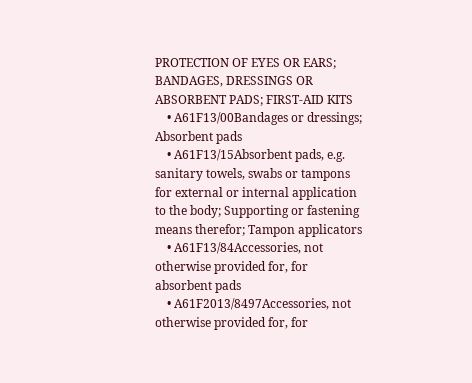PROTECTION OF EYES OR EARS; BANDAGES, DRESSINGS OR ABSORBENT PADS; FIRST-AID KITS
    • A61F13/00Bandages or dressings; Absorbent pads
    • A61F13/15Absorbent pads, e.g. sanitary towels, swabs or tampons for external or internal application to the body; Supporting or fastening means therefor; Tampon applicators
    • A61F13/84Accessories, not otherwise provided for, for absorbent pads
    • A61F2013/8497Accessories, not otherwise provided for, for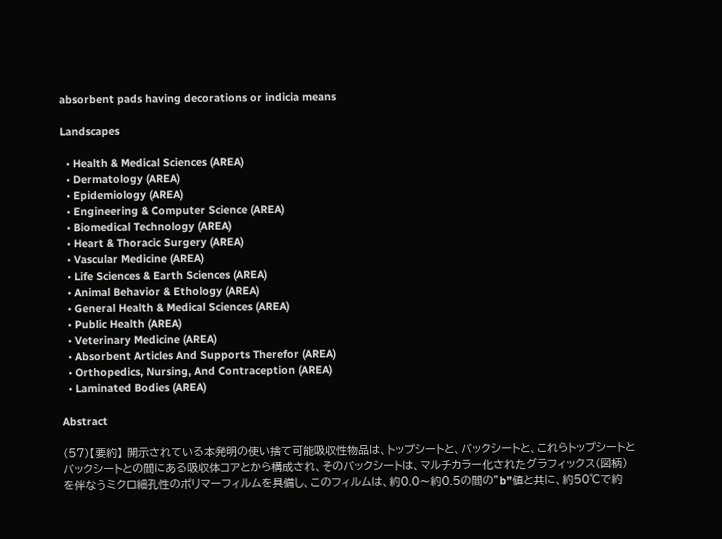absorbent pads having decorations or indicia means

Landscapes

  • Health & Medical Sciences (AREA)
  • Dermatology (AREA)
  • Epidemiology (AREA)
  • Engineering & Computer Science (AREA)
  • Biomedical Technology (AREA)
  • Heart & Thoracic Surgery (AREA)
  • Vascular Medicine (AREA)
  • Life Sciences & Earth Sciences (AREA)
  • Animal Behavior & Ethology (AREA)
  • General Health & Medical Sciences (AREA)
  • Public Health (AREA)
  • Veterinary Medicine (AREA)
  • Absorbent Articles And Supports Therefor (AREA)
  • Orthopedics, Nursing, And Contraception (AREA)
  • Laminated Bodies (AREA)

Abstract

(57)【要約】 開示されている本発明の使い捨て可能吸収性物品は、トップシートと、バックシートと、これらトップシートとバックシートとの間にある吸収体コアとから構成され、そのバックシートは、マルチカラー化されたグラフィックス(図柄)を伴なうミクロ細孔性のポリマーフィルムを具備し、このフィルムは、約0.0〜約0.5の間の”b”値と共に、約50℃で約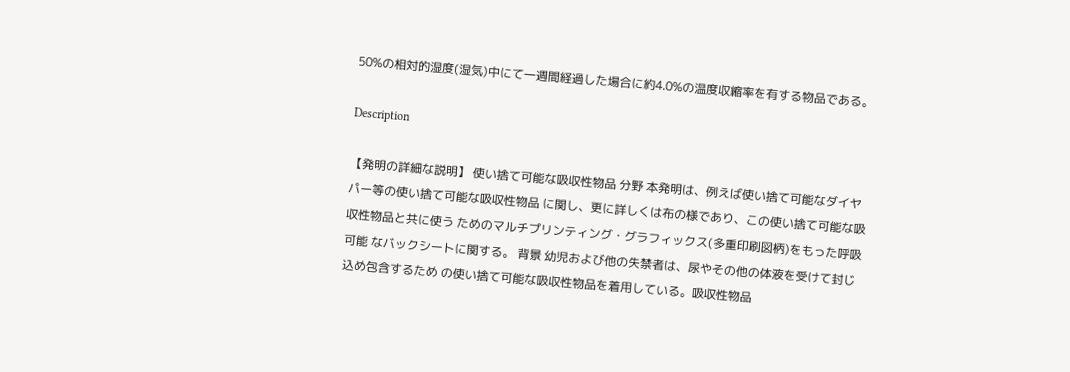50%の相対的湿度(湿気)中にて一週間経過した場合に約4.0%の温度収縮率を有する物品である。

Description

【発明の詳細な説明】 使い捨て可能な吸収性物品 分野 本発明は、例えば使い捨て可能なダイヤパー等の使い捨て可能な吸収性物品 に関し、更に詳しくは布の様であり、この使い捨て可能な吸収性物品と共に使う ためのマルチプリンティング・グラフィックス(多重印刷図柄)をもった呼吸可能 なバックシートに関する。 背景 幼児および他の失禁者は、尿やその他の体液を受けて封じ込め包含するため の使い捨て可能な吸収性物品を着用している。吸収性物品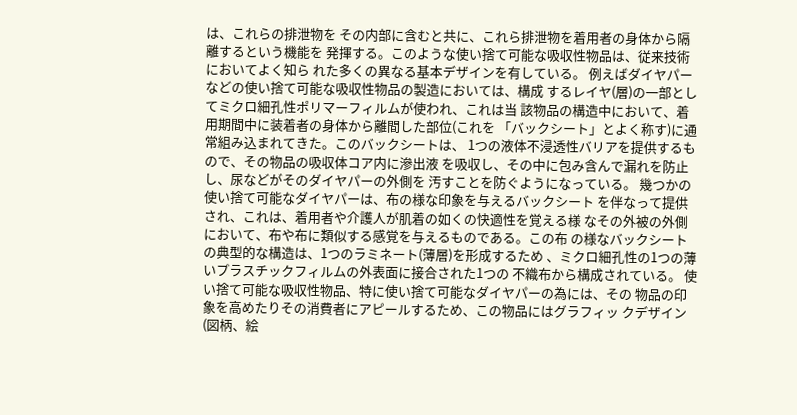は、これらの排泄物を その内部に含むと共に、これら排泄物を着用者の身体から隔離するという機能を 発揮する。このような使い捨て可能な吸収性物品は、従来技術においてよく知ら れた多くの異なる基本デザインを有している。 例えばダイヤパーなどの使い捨て可能な吸収性物品の製造においては、構成 するレイヤ(層)の一部としてミクロ細孔性ポリマーフィルムが使われ、これは当 該物品の構造中において、着用期間中に装着者の身体から離間した部位(これを 「バックシート」とよく称す)に通常組み込まれてきた。このバックシートは、 1つの液体不浸透性バリアを提供するもので、その物品の吸収体コア内に滲出液 を吸収し、その中に包み含んで漏れを防止し、尿などがそのダイヤパーの外側を 汚すことを防ぐようになっている。 幾つかの使い捨て可能なダイヤパーは、布の様な印象を与えるバックシート を伴なって提供され、これは、着用者や介護人が肌着の如くの快適性を覚える様 なその外被の外側において、布や布に類似する感覚を与えるものである。この布 の様なバックシートの典型的な構造は、1つのラミネート(薄層)を形成するため 、ミクロ細孔性の1つの薄いプラスチックフィルムの外表面に接合された1つの 不織布から構成されている。 使い捨て可能な吸収性物品、特に使い捨て可能なダイヤパーの為には、その 物品の印象を高めたりその消費者にアピールするため、この物品にはグラフィッ クデザイン(図柄、絵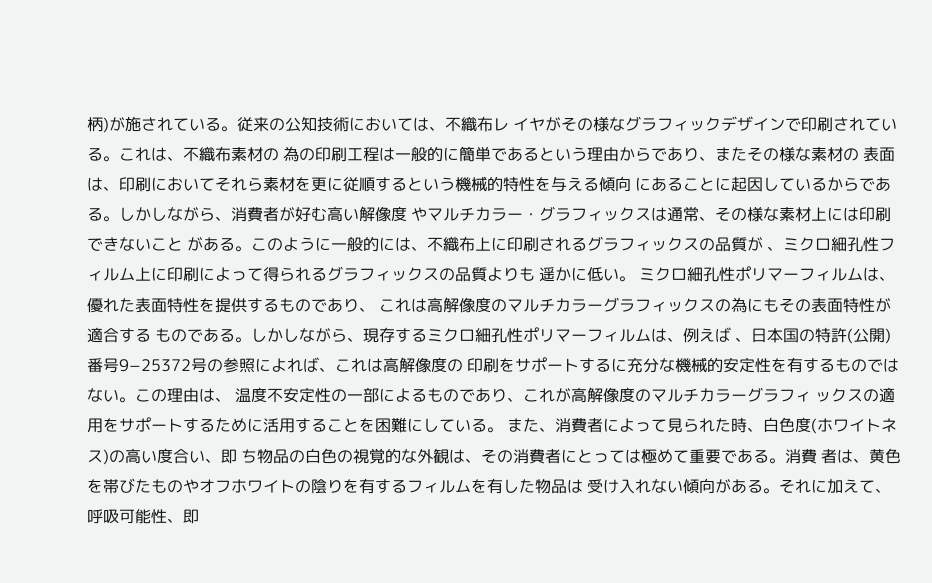柄)が施されている。従来の公知技術においては、不織布レ イヤがその様なグラフィックデザインで印刷されている。これは、不織布素材の 為の印刷工程は一般的に簡単であるという理由からであり、またその様な素材の 表面は、印刷においてそれら素材を更に従順するという機械的特性を与える傾向 にあることに起因しているからである。しかしながら、消費者が好む高い解像度 やマルチカラー・グラフィックスは通常、その様な素材上には印刷できないこと がある。このように一般的には、不織布上に印刷されるグラフィックスの品質が 、ミクロ細孔性フィルム上に印刷によって得られるグラフィックスの品質よりも 遥かに低い。 ミクロ細孔性ポリマーフィルムは、優れた表面特性を提供するものであり、 これは高解像度のマルチカラーグラフィックスの為にもその表面特性が適合する ものである。しかしながら、現存するミクロ細孔性ポリマーフィルムは、例えば 、日本国の特許(公開)番号9−25372号の参照によれば、これは高解像度の 印刷をサポートするに充分な機械的安定性を有するものではない。この理由は、 温度不安定性の一部によるものであり、これが高解像度のマルチカラーグラフィ ックスの適用をサポートするために活用することを困難にしている。 また、消費者によって見られた時、白色度(ホワイトネス)の高い度合い、即 ち物品の白色の視覚的な外観は、その消費者にとっては極めて重要である。消費 者は、黄色を帯びたものやオフホワイトの陰りを有するフィルムを有した物品は 受け入れない傾向がある。それに加えて、呼吸可能性、即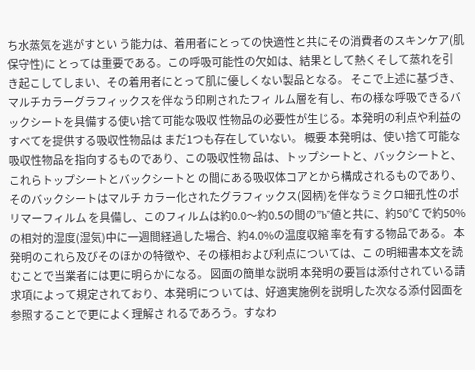ち水蒸気を逃がすとい う能力は、着用者にとっての快適性と共にその消費者のスキンケア(肌保守性)に とっては重要である。この呼吸可能性の欠如は、結果として熱くそして蒸れを引 き起こしてしまい、その着用者にとって肌に優しくない製品となる。 そこで上述に基づき、マルチカラーグラフィックスを伴なう印刷されたフィ ルム層を有し、布の様な呼吸できるバックシートを具備する使い捨て可能な吸収 性物品の必要性が生じる。本発明の利点や利益のすべてを提供する吸収性物品は まだ1つも存在していない。 概要 本発明は、使い捨て可能な吸収性物品を指向するものであり、この吸収性物 品は、トップシートと、バックシートと、これらトップシートとバックシートと の間にある吸収体コアとから構成されるものであり、そのバックシートはマルチ カラー化されたグラフィックス(図柄)を伴なうミクロ細孔性のポリマーフィルム を具備し、このフィルムは約0.0〜約0.5の間の”b”値と共に、約50℃ で約50%の相対的湿度(湿気)中に一週間経過した場合、約4.0%の温度収縮 率を有する物品である。 本発明のこれら及びそのほかの特徴や、その様相および利点については、こ の明細書本文を読むことで当業者には更に明らかになる。 図面の簡単な説明 本発明の要旨は添付されている請求項によって規定されており、本発明につ いては、好適実施例を説明した次なる添付図面を参照することで更によく理解さ れるであろう。すなわ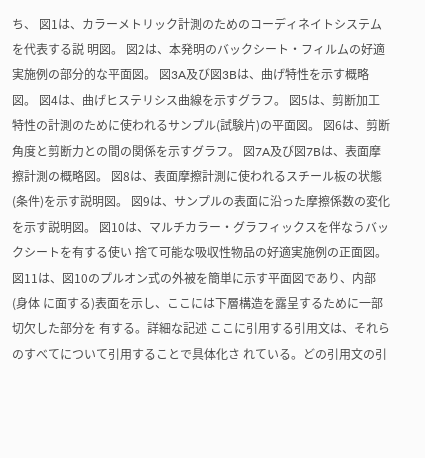ち、 図1は、カラーメトリック計測のためのコーディネイトシステムを代表する説 明図。 図2は、本発明のバックシート・フィルムの好適実施例の部分的な平面図。 図3A及び図3Bは、曲げ特性を示す概略図。 図4は、曲げヒステリシス曲線を示すグラフ。 図5は、剪断加工特性の計測のために使われるサンプル(試験片)の平面図。 図6は、剪断角度と剪断力との間の関係を示すグラフ。 図7A及び図7Bは、表面摩擦計測の概略図。 図8は、表面摩擦計測に使われるスチール板の状態(条件)を示す説明図。 図9は、サンプルの表面に沿った摩擦係数の変化を示す説明図。 図10は、マルチカラー・グラフィックスを伴なうバックシートを有する使い 捨て可能な吸収性物品の好適実施例の正面図。 図11は、図10のプルオン式の外被を簡単に示す平面図であり、内部(身体 に面する)表面を示し、ここには下層構造を露呈するために一部切欠した部分を 有する。詳細な記述 ここに引用する引用文は、それらのすべてについて引用することで具体化さ れている。どの引用文の引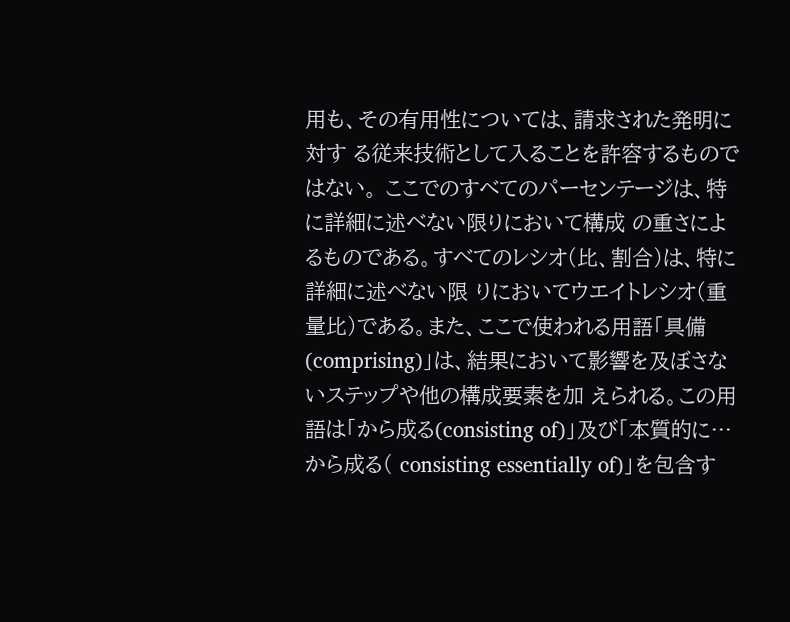用も、その有用性については、請求された発明に対す る従来技術として入ることを許容するものではない。 ここでのすべてのパーセンテージは、特に詳細に述べない限りにおいて構成 の重さによるものである。すべてのレシオ(比、割合)は、特に詳細に述べない限 りにおいてウエイトレシオ(重量比)である。また、ここで使われる用語「具備 (comprising)」は、結果において影響を及ぼさないステップや他の構成要素を加 えられる。この用語は「から成る(consisting of)」及び「本質的に…から成る( consisting essentially of)」を包含す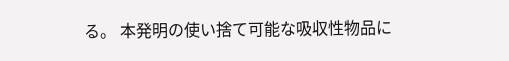る。 本発明の使い捨て可能な吸収性物品に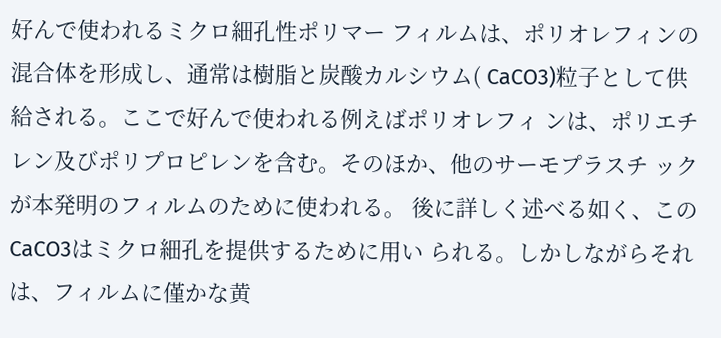好んで使われるミクロ細孔性ポリマー フィルムは、ポリオレフィンの混合体を形成し、通常は樹脂と炭酸カルシウム( CaCO3)粒子として供給される。ここで好んで使われる例えばポリオレフィ ンは、ポリエチレン及びポリプロピレンを含む。そのほか、他のサーモプラスチ ックが本発明のフィルムのために使われる。 後に詳しく述べる如く、このCaCO3はミクロ細孔を提供するために用い られる。しかしながらそれは、フィルムに僅かな黄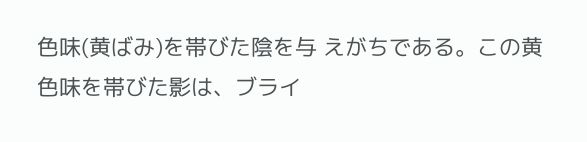色味(黄ばみ)を帯びた陰を与 えがちである。この黄色味を帯びた影は、ブライ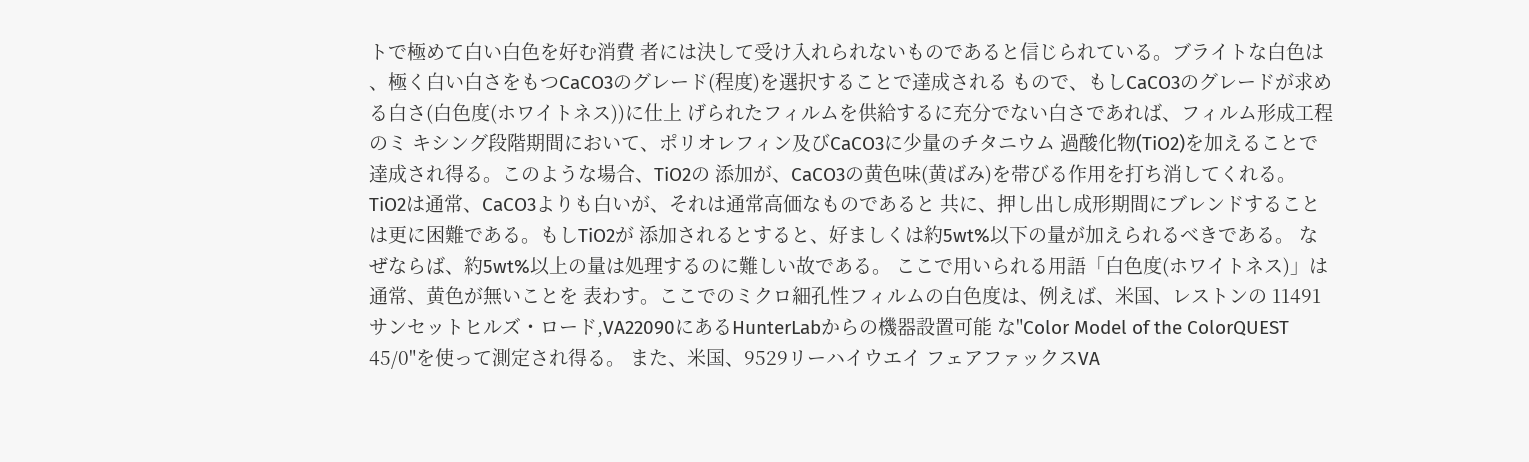トで極めて白い白色を好む消費 者には決して受け入れられないものであると信じられている。ブライトな白色は 、極く白い白さをもつCaCO3のグレード(程度)を選択することで達成される もので、もしCaCO3のグレードが求める白さ(白色度(ホワイトネス))に仕上 げられたフィルムを供給するに充分でない白さであれば、フィルム形成工程のミ キシング段階期間において、ポリオレフィン及びCaCO3に少量のチタニウム 過酸化物(TiO2)を加えることで達成され得る。このような場合、TiO2の 添加が、CaCO3の黄色味(黄ばみ)を帯びる作用を打ち消してくれる。 TiO2は通常、CaCO3よりも白いが、それは通常高価なものであると 共に、押し出し成形期間にブレンドすることは更に困難である。もしTiO2が 添加されるとすると、好ましくは約5wt%以下の量が加えられるべきである。 なぜならば、約5wt%以上の量は処理するのに難しい故である。 ここで用いられる用語「白色度(ホワイトネス)」は通常、黄色が無いことを 表わす。ここでのミクロ細孔性フィルムの白色度は、例えば、米国、レストンの 11491サンセットヒルズ・ロード,VA22090にあるHunterLabからの機器設置可能 な"Color Model of the ColorQUEST 45/0"を使って測定され得る。 また、米国、9529リーハイウエイ フェアファックスVA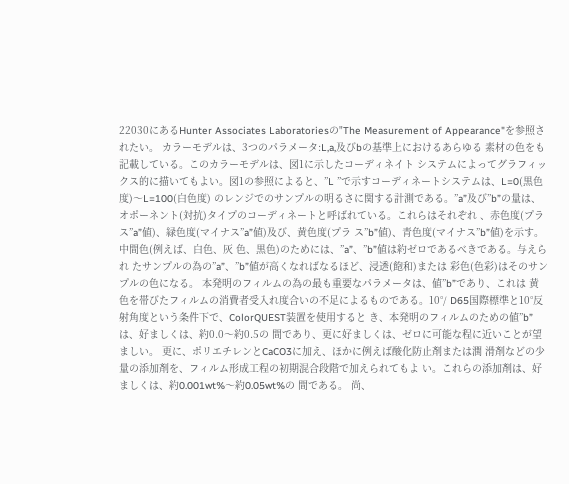22030にあるHunter Associates Laboratoriesの"The Measurement of Appearance"を参照されたい。 カラーモデルは、3つのパラメータ:L,a,及びbの基準上におけるあらゆる 素材の色をも記載している。このカラーモデルは、図1に示したコーディネイト システムによってグラフィックス的に描いてもよい。図1の参照によると、”L ”で示すコーディネートシステムは、L=0(黒色度)〜L=100(白色度) のレンジでのサンプルの明るさに関する計測である。”a”及び”b”の量は、 オポーネント(対抗)タイプのコーディネートと呼ばれている。これらはそれぞれ 、赤色度(プラス”a”値)、緑色度(マイナス”a”値)及び、黄色度(プラ ス”b”値)、青色度(マイナス”b”値)を示す。中間色(例えば、白色、灰 色、黒色)のためには、”a”、”b”値は約ゼロであるべきである。与えられ たサンプルの為の”a”、”b”値が高くなればなるほど、浸透(飽和)または 彩色(色彩)はそのサンプルの色になる。 本発明のフィルムの為の最も重要なパラメータは、値”b”であり、これは 黄色を帯びたフィルムの消費者受入れ度合いの不足によるものである。10°/ D65国際標準と10°反射角度という条件下で、ColorQUEST装置を使用すると き、本発明のフィルムのための値”b”は、好ましくは、約0.0〜約0.5の 間であり、更に好ましくは、ゼロに可能な程に近いことが望ましい。 更に、ポリエチレンとCaCO3に加え、ほかに例えば酸化防止剤または潤 滑剤などの少量の添加剤を、フィルム形成工程の初期混合段階で加えられてもよ い。これらの添加剤は、好ましくは、約0.001wt%〜約0.05wt%の 間である。 尚、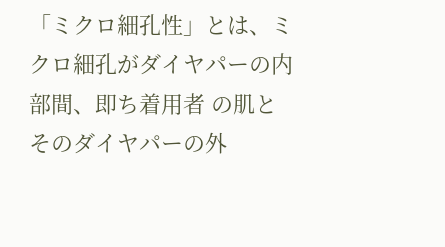「ミクロ細孔性」とは、ミクロ細孔がダイヤパーの内部間、即ち着用者 の肌とそのダイヤパーの外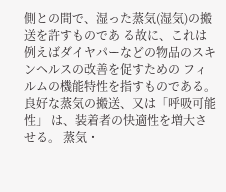側との間で、湿った蒸気(湿気)の搬送を許すものであ る故に、これは例えばダイヤパーなどの物品のスキンヘルスの改善を促すための フィルムの機能特性を指すものである。良好な蒸気の搬送、又は「呼吸可能性」 は、装着者の快適性を増大させる。 蒸気・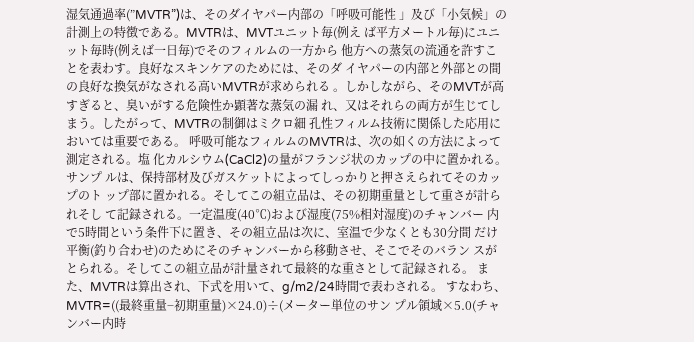湿気通過率(”MVTR”)は、そのダイヤパー内部の「呼吸可能性 」及び「小気候」の計測上の特徴である。MVTRは、MVTユニット毎(例え ば平方メートル毎)にユニット毎時(例えば一日毎)でそのフィルムの一方から 他方への蒸気の流通を許すことを表わす。良好なスキンケアのためには、そのダ イヤパーの内部と外部との間の良好な換気がなされる高いMVTRが求められる 。しかしながら、そのMVTが高すぎると、臭いがする危険性か顕著な蒸気の漏 れ、又はそれらの両方が生じてしまう。したがって、MVTRの制御はミクロ細 孔性フィルム技術に関係した応用においては重要である。 呼吸可能なフィルムのMVTRは、次の如くの方法によって測定される。塩 化カルシウム(CaCl2)の量がフランジ状のカップの中に置かれる。サンプ ルは、保持部材及びガスケットによってしっかりと押さえられてそのカップのト ップ部に置かれる。そしてこの組立品は、その初期重量として重さが計られそし て記録される。一定温度(40℃)および湿度(75%相対湿度)のチャンバー 内で5時間という条件下に置き、その組立品は次に、室温で少なくとも30分間 だけ平衡(釣り合わせ)のためにそのチャンバーから移動させ、そこでそのバラン スがとられる。そしてこの組立品が計量されて最終的な重さとして記録される。 また、MVTRは算出され、下式を用いて、g/m2/24時間で表わされる。 すなわち、 MVTR=((最終重量−初期重量)×24.0)÷(メーター単位のサン プル領域×5.0(チャンバー内時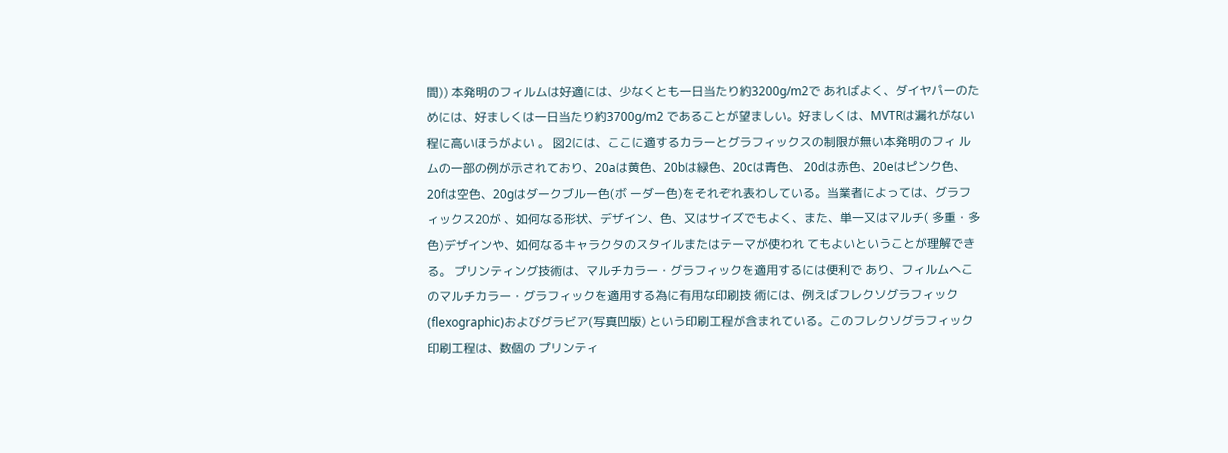間)) 本発明のフィルムは好適には、少なくとも一日当たり約3200g/m2で あればよく、ダイヤパーのためには、好ましくは一日当たり約3700g/m2 であることが望ましい。好ましくは、MVTRは漏れがない程に高いほうがよい 。 図2には、ここに適するカラーとグラフィックスの制限が無い本発明のフィ ルムの一部の例が示されており、20aは黄色、20bは緑色、20cは青色、 20dは赤色、20eはピンク色、20fは空色、20gはダークブルー色(ボ ーダー色)をそれぞれ表わしている。当業者によっては、グラフィックス20が 、如何なる形状、デザイン、色、又はサイズでもよく、また、単一又はマルチ( 多重・多色)デザインや、如何なるキャラクタのスタイルまたはテーマが使われ てもよいということが理解できる。 プリンティング技術は、マルチカラー・グラフィックを適用するには便利で あり、フィルムへこのマルチカラー・グラフィックを適用する為に有用な印刷技 術には、例えばフレクソグラフィック(flexographic)およびグラビア(写真凹版) という印刷工程が含まれている。このフレクソグラフィック印刷工程は、数個の プリンティ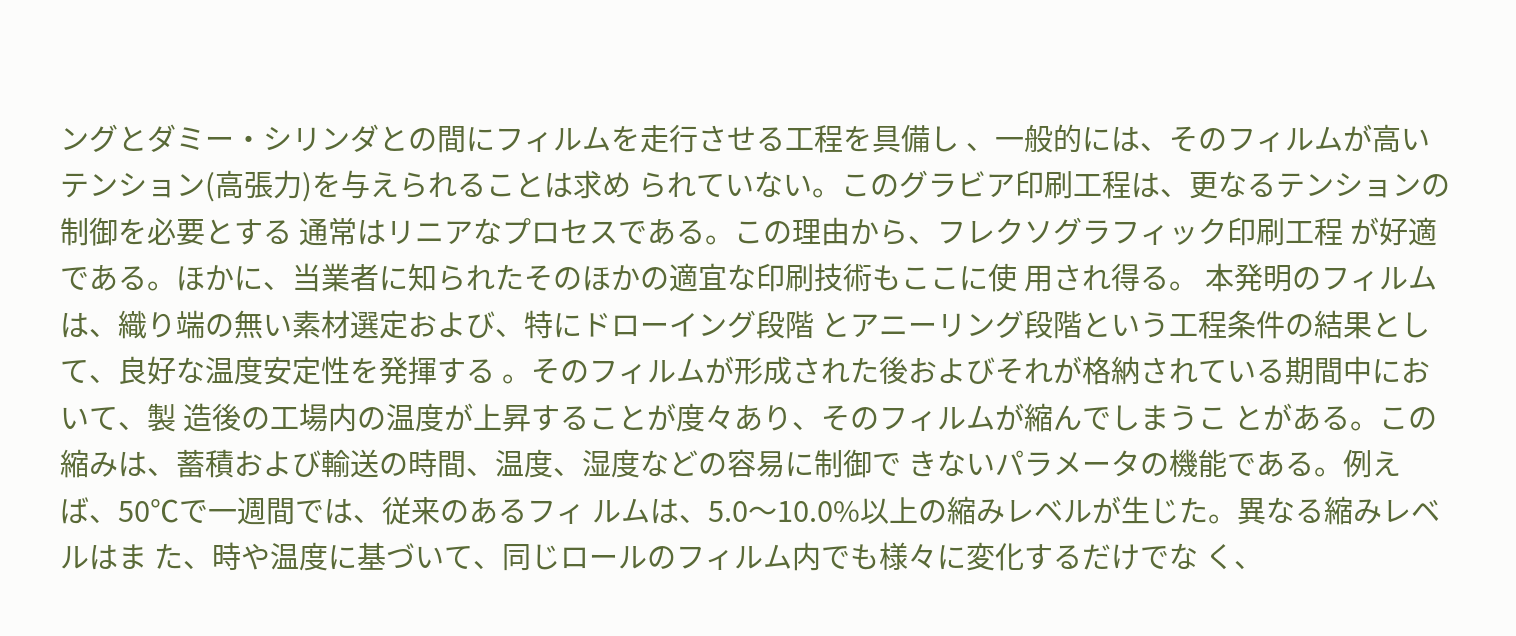ングとダミー・シリンダとの間にフィルムを走行させる工程を具備し 、一般的には、そのフィルムが高いテンション(高張力)を与えられることは求め られていない。このグラビア印刷工程は、更なるテンションの制御を必要とする 通常はリニアなプロセスである。この理由から、フレクソグラフィック印刷工程 が好適である。ほかに、当業者に知られたそのほかの適宜な印刷技術もここに使 用され得る。 本発明のフィルムは、織り端の無い素材選定および、特にドローイング段階 とアニーリング段階という工程条件の結果として、良好な温度安定性を発揮する 。そのフィルムが形成された後およびそれが格納されている期間中において、製 造後の工場内の温度が上昇することが度々あり、そのフィルムが縮んでしまうこ とがある。この縮みは、蓄積および輸送の時間、温度、湿度などの容易に制御で きないパラメータの機能である。例えば、50℃で一週間では、従来のあるフィ ルムは、5.0〜10.0%以上の縮みレベルが生じた。異なる縮みレベルはま た、時や温度に基づいて、同じロールのフィルム内でも様々に変化するだけでな く、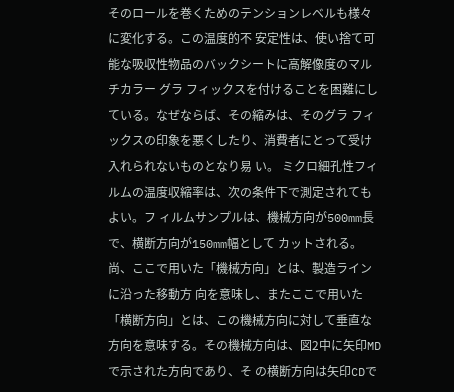そのロールを巻くためのテンションレベルも様々に変化する。この温度的不 安定性は、使い捨て可能な吸収性物品のバックシートに高解像度のマルチカラー グラ フィックスを付けることを困難にしている。なぜならば、その縮みは、そのグラ フィックスの印象を悪くしたり、消費者にとって受け入れられないものとなり易 い。 ミクロ細孔性フィルムの温度収縮率は、次の条件下で測定されてもよい。フ ィルムサンプルは、機械方向が500mm長で、横断方向が150mm幅として カットされる。尚、ここで用いた「機械方向」とは、製造ラインに沿った移動方 向を意味し、またここで用いた「横断方向」とは、この機械方向に対して垂直な 方向を意味する。その機械方向は、図2中に矢印MDで示された方向であり、そ の横断方向は矢印CDで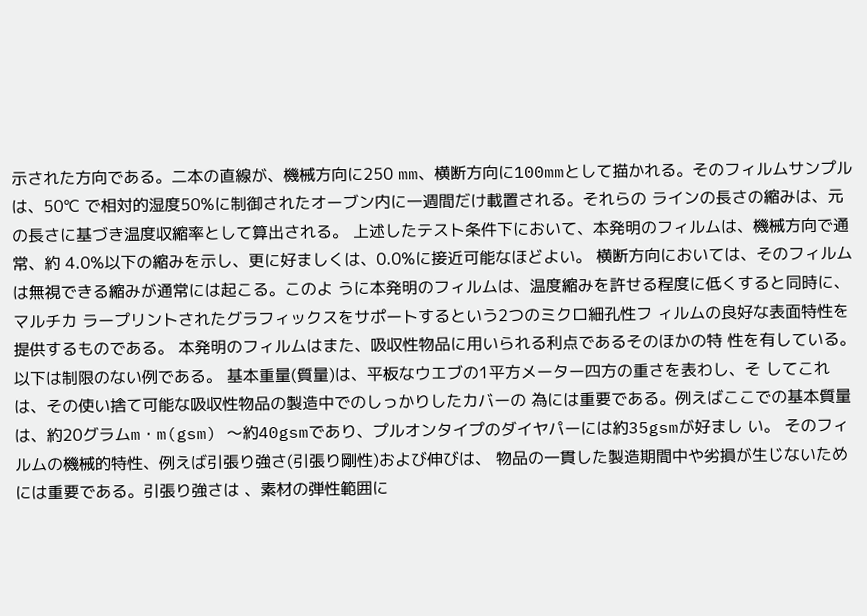示された方向である。二本の直線が、機械方向に250 mm、横断方向に100mmとして描かれる。そのフィルムサンプルは、50℃ で相対的湿度50%に制御されたオーブン内に一週間だけ載置される。それらの ラインの長さの縮みは、元の長さに基づき温度収縮率として算出される。 上述したテスト条件下において、本発明のフィルムは、機械方向で通常、約 4.0%以下の縮みを示し、更に好ましくは、0.0%に接近可能なほどよい。 横断方向においては、そのフィルムは無視できる縮みが通常には起こる。このよ うに本発明のフィルムは、温度縮みを許せる程度に低くすると同時に、マルチカ ラープリントされたグラフィックスをサポートするという2つのミクロ細孔性フ ィルムの良好な表面特性を提供するものである。 本発明のフィルムはまた、吸収性物品に用いられる利点であるそのほかの特 性を有している。以下は制限のない例である。 基本重量(質量)は、平板なウエブの1平方メーター四方の重さを表わし、そ してこれは、その使い捨て可能な吸収性物品の製造中でのしっかりしたカバーの 為には重要である。例えばここでの基本質量は、約20グラムm・m(gsm) 〜約40gsmであり、プルオンタイプのダイヤパーには約35gsmが好まし い。 そのフィルムの機械的特性、例えば引張り強さ(引張り剛性)および伸びは、 物品の一貫した製造期間中や劣損が生じないためには重要である。引張り強さは 、素材の弾性範囲に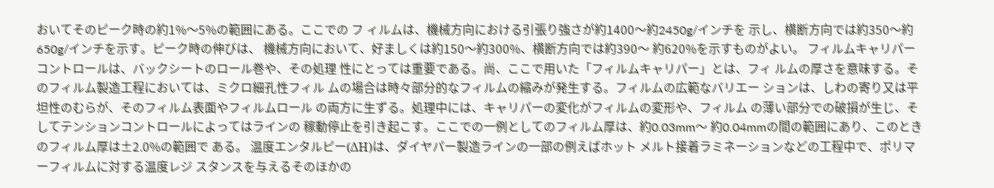おいてそのピーク時の約1%〜5%の範囲にある。ここでの フ ィルムは、機械方向における引張り強さが約1400〜約2450g/インチを 示し、横断方向では約350〜約650g/インチを示す。ピーク時の伸びは、 機械方向において、好ましくは約150〜約300%、横断方向では約390〜 約620%を示すものがよい。 フィルムキャリパーコントロールは、バックシートのロール巻や、その処理 性にとっては重要である。尚、ここで用いた「フィルムキャリパー」とは、フィ ルムの厚さを意味する。そのフィルム製造工程においては、ミクロ細孔性フィル ムの場合は時々部分的なフィルムの縮みが発生する。フィルムの広範なバリエー ションは、しわの寄り又は平坦性のむらが、そのフィルム表面やフィルムロール の両方に生ずる。処理中には、キャリパーの変化がフィルムの変形や、フィルム の薄い部分での破損が生じ、そしてテンションコントロールによってはラインの 稼動停止を引き起こす。ここでの一例としてのフィルム厚は、約0.03mm〜 約0.04mmの間の範囲にあり、このときのフィルム厚は±2.0%の範囲で ある。 温度エンタルピー(ΔH)は、ダイヤパー製造ラインの一部の例えばホット メルト接着ラミネーションなどの工程中で、ポリマーフィルムに対する温度レジ スタンスを与えるそのほかの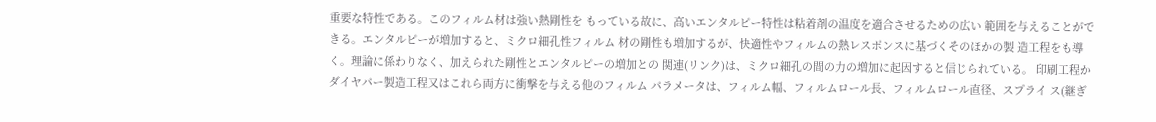重要な特性である。このフィルム材は強い熱剛性を もっている故に、高いエンタルピー特性は粘着剤の温度を適合させるための広い 範囲を与えることができる。エンタルピーが増加すると、ミクロ細孔性フィルム 材の剛性も増加するが、快適性やフィルムの熱レスポンスに基づくそのほかの製 造工程をも導く。理論に係わりなく、加えられた剛性とエンタルピーの増加との 関連(リンク)は、ミクロ細孔の間の力の増加に起因すると信じられている。 印刷工程かダイヤパー製造工程又はこれら両方に衝撃を与える他のフィルム パラメータは、フィルム幅、フィルムロール長、フィルムロール直径、スプライ ス(継ぎ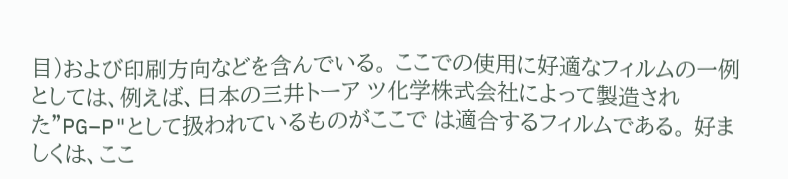目)および印刷方向などを含んでいる。 ここでの使用に好適なフィルムの一例としては、例えば、日本の三井トーア ツ化学株式会社によって製造された"PG−P"として扱われているものがここで は適合するフィルムである。 好ましくは、ここ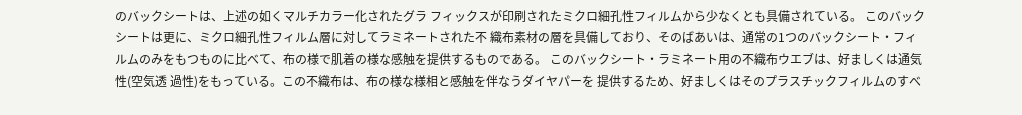のバックシートは、上述の如くマルチカラー化されたグラ フィックスが印刷されたミクロ細孔性フィルムから少なくとも具備されている。 このバックシートは更に、ミクロ細孔性フィルム層に対してラミネートされた不 織布素材の層を具備しており、そのばあいは、通常の1つのバックシート・フィ ルムのみをもつものに比べて、布の様で肌着の様な感触を提供するものである。 このバックシート・ラミネート用の不織布ウエブは、好ましくは通気性(空気透 過性)をもっている。この不織布は、布の様な様相と感触を伴なうダイヤパーを 提供するため、好ましくはそのプラスチックフィルムのすべ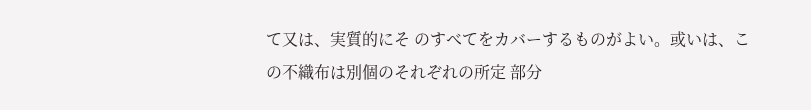て又は、実質的にそ のすべてをカバーするものがよい。或いは、この不織布は別個のそれぞれの所定 部分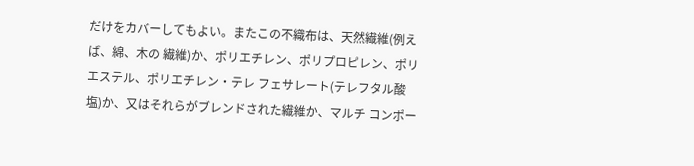だけをカバーしてもよい。またこの不織布は、天然繊維(例えば、綿、木の 繊維)か、ポリエチレン、ポリプロピレン、ポリエステル、ポリエチレン・テレ フェサレート(テレフタル酸塩)か、又はそれらがブレンドされた繊維か、マルチ コンポー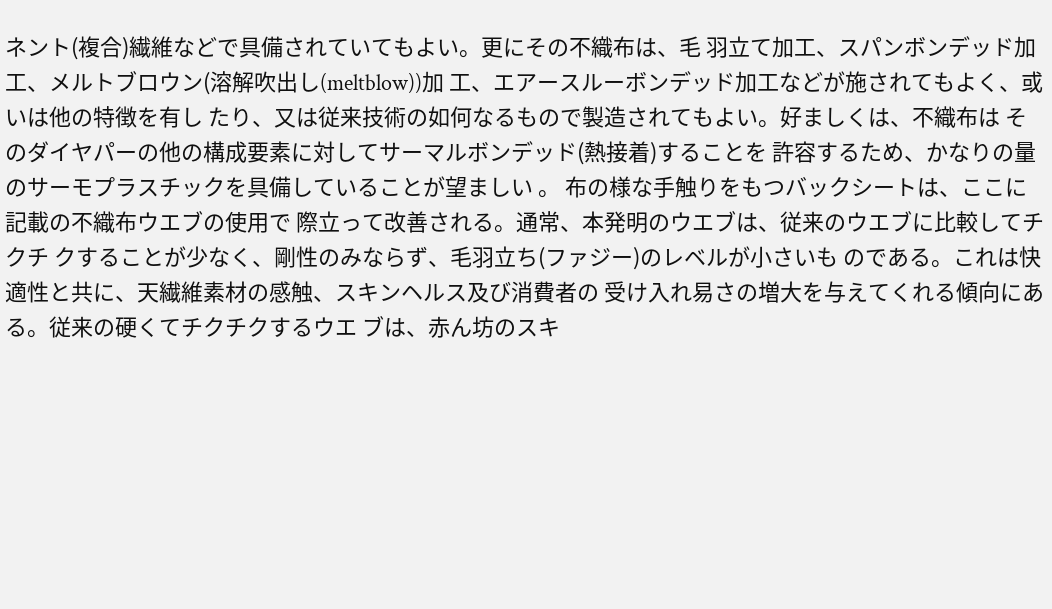ネント(複合)繊維などで具備されていてもよい。更にその不織布は、毛 羽立て加工、スパンボンデッド加工、メルトブロウン(溶解吹出し(meltblow))加 工、エアースルーボンデッド加工などが施されてもよく、或いは他の特徴を有し たり、又は従来技術の如何なるもので製造されてもよい。好ましくは、不織布は そのダイヤパーの他の構成要素に対してサーマルボンデッド(熱接着)することを 許容するため、かなりの量のサーモプラスチックを具備していることが望ましい 。 布の様な手触りをもつバックシートは、ここに記載の不織布ウエブの使用で 際立って改善される。通常、本発明のウエブは、従来のウエブに比較してチクチ クすることが少なく、剛性のみならず、毛羽立ち(ファジー)のレベルが小さいも のである。これは快適性と共に、天繊維素材の感触、スキンヘルス及び消費者の 受け入れ易さの増大を与えてくれる傾向にある。従来の硬くてチクチクするウエ ブは、赤ん坊のスキ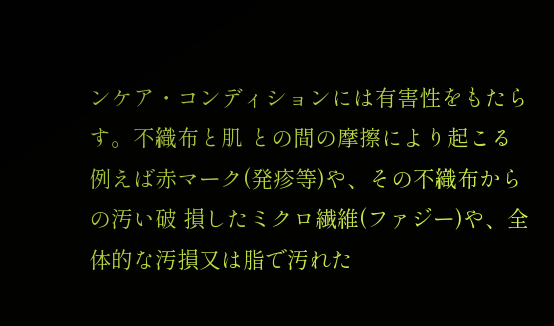ンケア・コンディションには有害性をもたらす。不織布と肌 との間の摩擦により起こる例えば赤マーク(発疹等)や、その不織布からの汚い破 損したミクロ繊維(ファジー)や、全体的な汚損又は脂で汚れた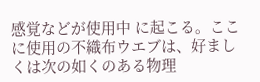感覚などが使用中 に起こる。ここに使用の不織布ウエブは、好ましくは次の如くのある物理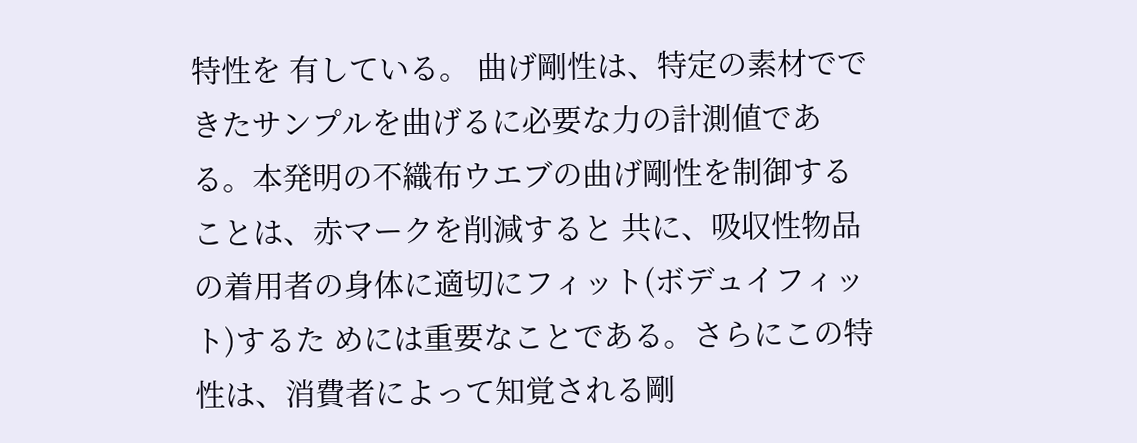特性を 有している。 曲げ剛性は、特定の素材でできたサンプルを曲げるに必要な力の計測値であ る。本発明の不織布ウエブの曲げ剛性を制御することは、赤マークを削減すると 共に、吸収性物品の着用者の身体に適切にフィット(ボデュイフィット)するた めには重要なことである。さらにこの特性は、消費者によって知覚される剛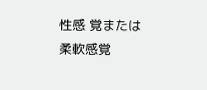性感 覚または柔軟感覚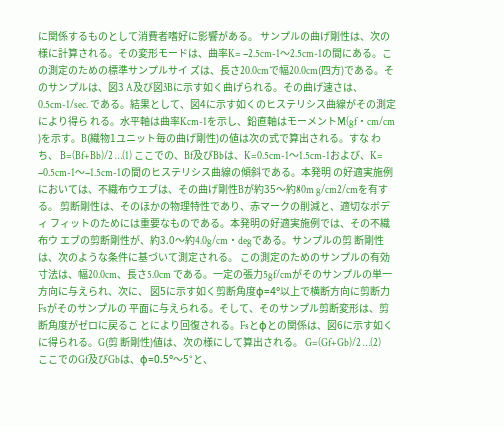に関係するものとして消費者嗜好に影響がある。 サンプルの曲げ剛性は、次の様に計算される。その変形モードは、曲率K= −2.5cm-1〜2.5cm-1の間にある。この測定のための標準サンプルサイ ズは、長さ20.0cmで幅20.0cm(四方)である。そのサンプルは、図3 A及び図3Bに示す如く曲げられる。その曲げ速さは、0.5cm-1/sec. である。結果として、図4に示す如くのヒステリシス曲線がその測定により得ら れる。水平軸は曲率Kcm-1を示し、鉛直軸はモーメントM(gf・cm/cm )を示す。B(織物1ユニット毎の曲げ剛性)の値は次の式で算出される。すな わち、 B=(Bf+Bb)/2 …(1) ここでの、Bf及びBbは、K=0.5cm-1〜1.5cm-1および、K= −0.5cm-1〜−1.5cm-1の間のヒステリシス曲線の傾斜である。本発明 の好適実施例においては、不織布ウエブは、その曲げ剛性Bが約35〜約80m g/cm2/cmを有する。 剪断剛性は、そのほかの物理特性であり、赤マークの削減と、適切なボディ フィットのためには重要なものである。本発明の好適実施例では、その不織布ウ エブの剪断剛性が、約3.0〜約4.0g/cm・degである。サンプルの剪 断剛性は、次のような条件に基づいて測定される。 この測定のためのサンプルの有効寸法は、幅20.0cm、長さ5.0cm である。一定の張力5gf/cmがそのサンプルの単一方向に与えられ、次に、 図5に示す如く剪断角度φ=4°以上で横断方向に剪断力Fsがそのサンプルの 平面に与えられる。そして、そのサンプル剪断変形は、剪断角度がゼロに戻るこ とにより回復される。Fsとφとの関係は、図6に示す如くに得られる。G(剪 断剛性)値は、次の様にして算出される。 G=(Gf+Gb)/2 …(2) ここでのGf及びGbは、φ=0.5°〜5°と、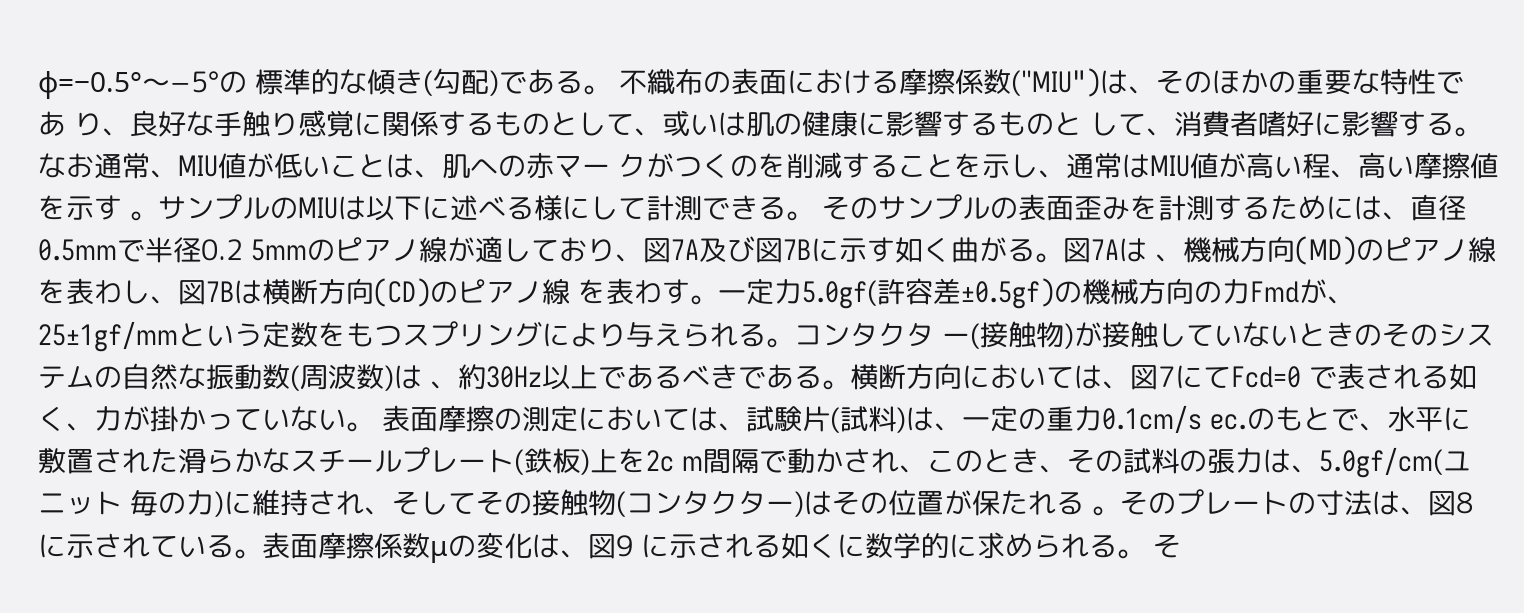φ=−0.5°〜−5°の 標準的な傾き(勾配)である。 不織布の表面における摩擦係数("MIU")は、そのほかの重要な特性であ り、良好な手触り感覚に関係するものとして、或いは肌の健康に影響するものと して、消費者嗜好に影響する。なお通常、MIU値が低いことは、肌への赤マー クがつくのを削減することを示し、通常はMIU値が高い程、高い摩擦値を示す 。サンプルのMIUは以下に述べる様にして計測できる。 そのサンプルの表面歪みを計測するためには、直径0.5mmで半径0.2 5mmのピアノ線が適しており、図7A及び図7Bに示す如く曲がる。図7Aは 、機械方向(MD)のピアノ線を表わし、図7Bは横断方向(CD)のピアノ線 を表わす。一定力5.0gf(許容差±0.5gf)の機械方向の力Fmdが、 25±1gf/mmという定数をもつスプリングにより与えられる。コンタクタ ー(接触物)が接触していないときのそのシステムの自然な振動数(周波数)は 、約30Hz以上であるべきである。横断方向においては、図7にてFcd=0 で表される如く、力が掛かっていない。 表面摩擦の測定においては、試験片(試料)は、一定の重力0.1cm/s ec.のもとで、水平に敷置された滑らかなスチールプレート(鉄板)上を2c m間隔で動かされ、このとき、その試料の張力は、5.0gf/cm(ユニット 毎の力)に維持され、そしてその接触物(コンタクター)はその位置が保たれる 。そのプレートの寸法は、図8に示されている。表面摩擦係数μの変化は、図9 に示される如くに数学的に求められる。 そ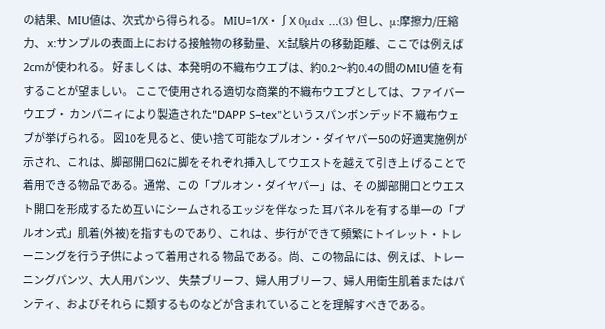の結果、MIU値は、次式から得られる。 MIU=1/X・∫X 0μdx …(3) 但し、μ:摩擦力/圧縮力、 x:サンプルの表面上における接触物の移動量、 X:試験片の移動距離、ここでは例えば2cmが使われる。 好ましくは、本発明の不織布ウエブは、約0.2〜約0.4の間のMIU値 を有することが望ましい。 ここで使用される適切な商業的不織布ウエブとしては、ファイバーウエブ・ カンパニィにより製造された"DAPP S−tex"というスパンボンデッド不 織布ウェブが挙げられる。 図10を見ると、使い捨て可能なプルオン・ダイヤパー50の好適実施例が 示され、これは、脚部開口62に脚をそれぞれ挿入してウエストを越えて引き上 げることで着用できる物品である。通常、この「プルオン・ダイヤパー」は、そ の脚部開口とウエスト開口を形成するため互いにシームされるエッジを伴なった 耳パネルを有する単一の「プルオン式」肌着(外被)を指すものであり、これは 、歩行ができて頻繁にトイレット・トレーニングを行う子供によって着用される 物品である。尚、この物品には、例えば、トレーニングパンツ、大人用パンツ、 失禁ブリーフ、婦人用ブリーフ、婦人用衛生肌着またはパンティ、およびそれら に類するものなどが含まれていることを理解すべきである。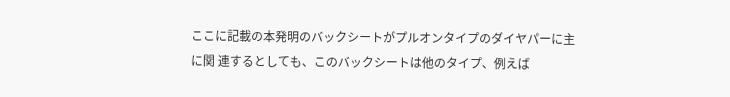ここに記載の本発明のバックシートがプルオンタイプのダイヤパーに主に関 連するとしても、このバックシートは他のタイプ、例えば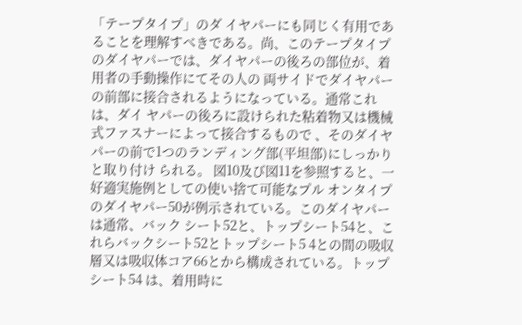「テープタイプ」のダ イヤパーにも同じく有用であることを理解すべきである。尚、このテープタイプ のダイヤパーでは、ダイヤパーの後ろの部位が、着用者の手動操作にてその人の 両サイドでダイヤパーの前部に接合されるようになっている。通常これは、ダイ ヤパーの後ろに設けられた粘着物又は機械式ファスナーによって接合するもので 、そのダイヤパーの前で1つのランディング部(平坦部)にしっかりと取り付け られる。 図10及び図11を参照すると、一好適実施例としての使い捨て可能なプル オンタイプのダイヤパー50が例示されている。このダイヤパーは通常、バック シート52と、トップシート54と、これらバックシート52とトップシート5 4との間の吸収層又は吸収体コア66とから構成されている。トップシート54 は、着用時に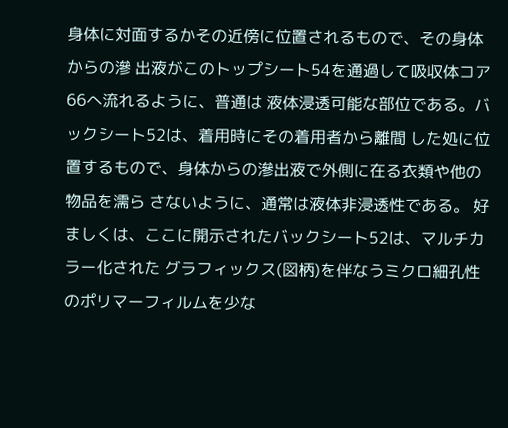身体に対面するかその近傍に位置されるもので、その身体からの滲 出液がこのトップシート54を通過して吸収体コア66へ流れるように、普通は 液体浸透可能な部位である。バックシート52は、着用時にその着用者から離間 した処に位置するもので、身体からの滲出液で外側に在る衣類や他の物品を濡ら さないように、通常は液体非浸透性である。 好ましくは、ここに開示されたバックシート52は、マルチカラー化された グラフィックス(図柄)を伴なうミクロ細孔性のポリマーフィルムを少な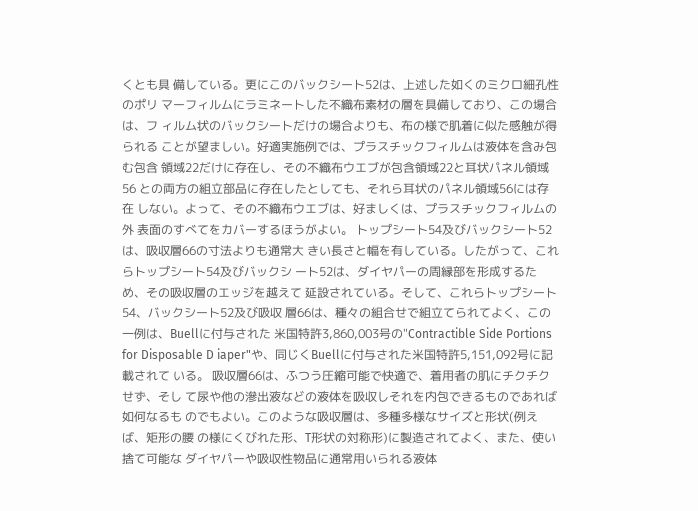くとも具 備している。更にこのバックシート52は、上述した如くのミクロ細孔性のポリ マーフィルムにラミネートした不織布素材の層を具備しており、この場合は、フ ィルム状のバックシートだけの場合よりも、布の様で肌着に似た感触が得られる ことが望ましい。好適実施例では、プラスチックフィルムは液体を含み包む包含 領域22だけに存在し、その不織布ウエブが包含領域22と耳状パネル領域56 との両方の組立部品に存在したとしても、それら耳状のパネル領域56には存在 しない。よって、その不織布ウエブは、好ましくは、プラスチックフィルムの外 表面のすべてをカバーするほうがよい。 トップシート54及びバックシート52は、吸収層66の寸法よりも通常大 きい長さと幅を有している。したがって、これらトップシート54及びバックシ ート52は、ダイヤパーの周縁部を形成するため、その吸収層のエッジを越えて 延設されている。そして、これらトップシート54、バックシート52及び吸収 層66は、種々の組合せで組立てられてよく、この一例は、Buellに付与された 米国特許3,860,003号の"Contractible Side Portions for Disposable D iaper"や、同じくBuellに付与された米国特許5,151,092号に記載されて いる。 吸収層66は、ふつう圧縮可能で快適で、着用者の肌にチクチクせず、そし て尿や他の滲出液などの液体を吸収しそれを内包できるものであれば如何なるも のでもよい。このような吸収層は、多種多様なサイズと形状(例えば、矩形の腰 の様にくびれた形、T形状の対称形)に製造されてよく、また、使い捨て可能な ダイヤパーや吸収性物品に通常用いられる液体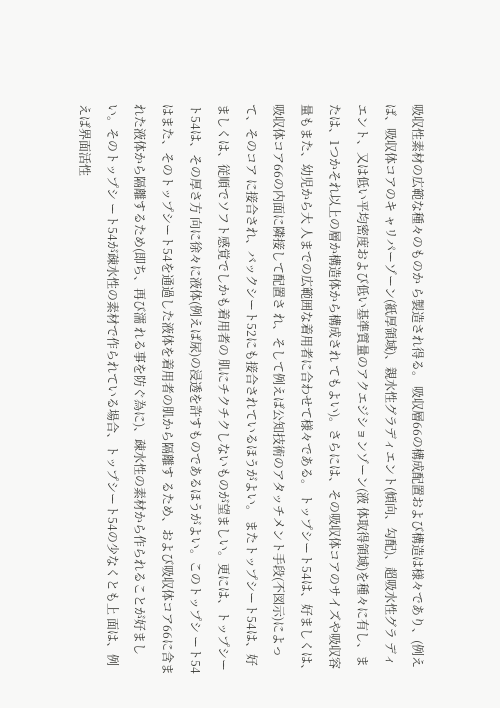吸収性素材の広範な種々のものか ら製造され得る。 吸収層66の構成配置および構造は様々であり、(例えば、吸収体コアのキ ャリパーゾーン(紙厚領域)、親水性グラディエント(傾向、勾配)、超吸水性グラ ディエント、又は低い平均密度および低い基準質量のアクエジションゾーン(液 体取得領域)を種々に有し、または、1つかそれ以上の層か構造体から構成され てもよい)。さらには、その吸収体コアのサイズや吸収容量もまた、幼児から大 人までの広範囲な着用者に合わせて様々である。 トップシート54は、好ましくは、吸収体コア66の内面に隣接して配置さ れ、そして例えば公知技術のアタッチメント手段(不図示)によって、そのコア に接合され、バックシート52にも接合されているほうがよい。 またトップシート54は、好ましくは、従順でソフト感覚でしかも着用者の 肌にチクチクしないものが望ましい。更には、トップシート54は、その厚さ方 向に徐々に液体(例えば尿)の浸透を許すものであるほうがよい。このトップシ ート54はまた、そのトップシート54を通過した液体を着用者の肌から隔離す るため、および吸収体コア66に含まれた液体から隔離するため(即ち、再び濡 れる事を防ぐ為に)、疎水性の素材から作られることが好ましい。そのトップシ ート54が疎水性の素材で作られている場合、トップシート54の少なくとも上 面は、例えば界面活性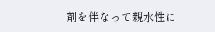剤を伴なって親水性に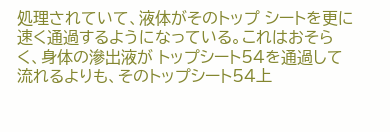処理されていて、液体がそのトップ シートを更に速く通過するようになっている。これはおそらく、身体の滲出液が トップシート54を通過して流れるよりも、そのトップシート54上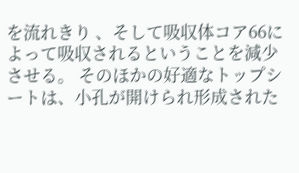を流れきり 、そして吸収体コア66によって吸収されるということを減少させる。 そのほかの好適なトップシートは、小孔が開けられ形成された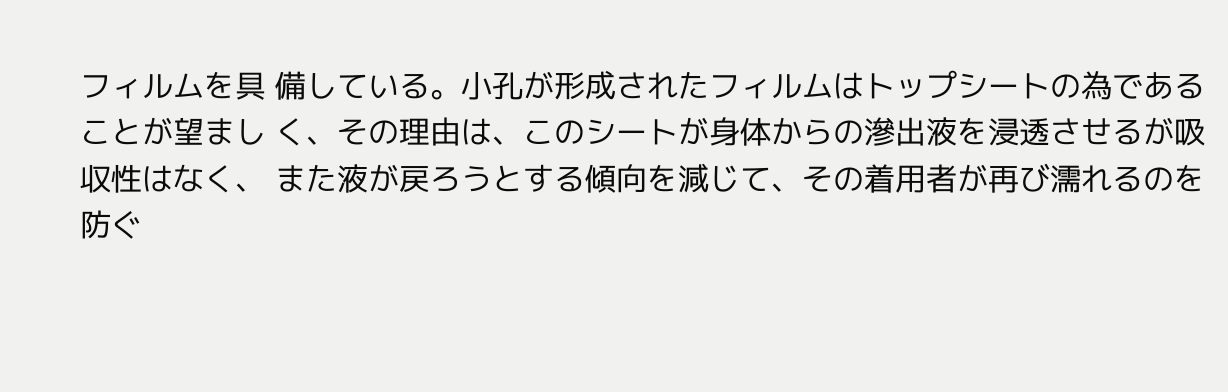フィルムを具 備している。小孔が形成されたフィルムはトップシートの為であることが望まし く、その理由は、このシートが身体からの滲出液を浸透させるが吸収性はなく、 また液が戻ろうとする傾向を減じて、その着用者が再び濡れるのを防ぐ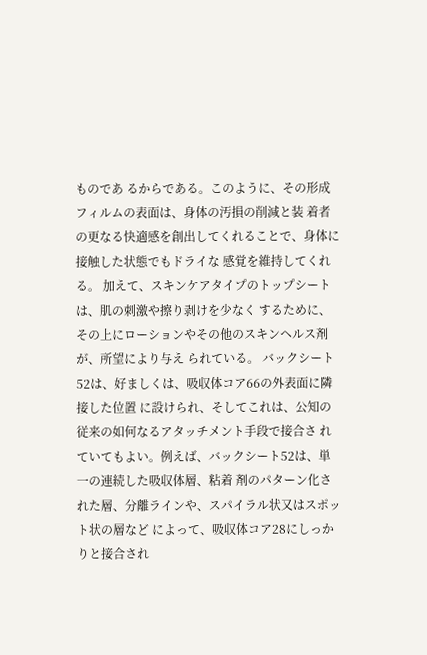ものであ るからである。このように、その形成フィルムの表面は、身体の汚損の削減と装 着者の更なる快適感を創出してくれることで、身体に接触した状態でもドライな 感覚を維持してくれる。 加えて、スキンケアタイプのトップシートは、肌の刺激や擦り剥けを少なく するために、その上にローションやその他のスキンヘルス剤が、所望により与え られている。 バックシート52は、好ましくは、吸収体コア66の外表面に隣接した位置 に設けられ、そしてこれは、公知の従来の如何なるアタッチメント手段で接合さ れていてもよい。例えば、バックシート52は、単一の連続した吸収体層、粘着 剤のパターン化された層、分離ラインや、スパイラル状又はスポット状の層など によって、吸収体コア28にしっかりと接合され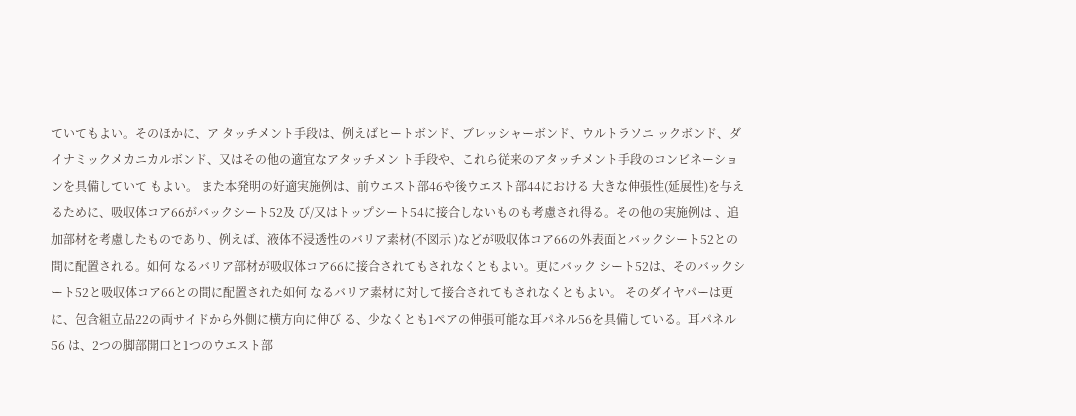ていてもよい。そのほかに、ア タッチメント手段は、例えばヒートボンド、ブレッシャーボンド、ウルトラソニ ックボンド、ダイナミックメカニカルボンド、又はその他の適宜なアタッチメン ト手段や、これら従来のアタッチメント手段のコンビネーションを具備していて もよい。 また本発明の好適実施例は、前ウエスト部46や後ウエスト部44における 大きな伸張性(延展性)を与えるために、吸収体コア66がバックシート52及 び/又はトップシート54に接合しないものも考慮され得る。その他の実施例は 、追加部材を考慮したものであり、例えば、液体不浸透性のバリア素材(不図示 )などが吸収体コア66の外表面とバックシート52との間に配置される。如何 なるバリア部材が吸収体コア66に接合されてもされなくともよい。更にバック シート52は、そのバックシート52と吸収体コア66との間に配置された如何 なるバリア素材に対して接合されてもされなくともよい。 そのダイヤパーは更に、包含組立品22の両サイドから外側に横方向に伸び る、少なくとも1ペアの伸張可能な耳パネル56を具備している。耳パネル56 は、2つの脚部開口と1つのウエスト部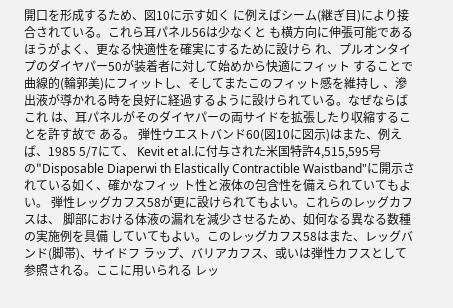開口を形成するため、図10に示す如く に例えばシーム(継ぎ目)により接合されている。これら耳パネル56は少なくと も横方向に伸張可能であるほうがよく、更なる快適性を確実にするために設けら れ、プルオンタイプのダイヤパー50が装着者に対して始めから快適にフィット することで曲線的(輪郭美)にフィットし、そしてまたこのフィット感を維持し 、滲出液が導かれる時を良好に経過するように設けられている。なぜならばこれ は、耳パネルがそのダイヤパーの両サイドを拡張したり収縮することを許す故で ある。 弾性ウエストバンド60(図10に図示)はまた、例えば、1985 5/7にて、 Kevit et al.に付与された米国特許4,515,595号の"Disposable Diaperwi th Elastically Contractible Waistband"に開示されている如く、確かなフィッ ト性と液体の包含性を備えられていてもよい。 弾性レッグカフス58が更に設けられてもよい。これらのレッグカフスは、 脚部における体液の漏れを減少させるため、如何なる異なる数種の実施例を具備 していてもよい。このレッグカフス58はまた、レッグバンド(脚帯)、サイドフ ラップ、バリアカフス、或いは弾性カフスとして参照される。ここに用いられる レッ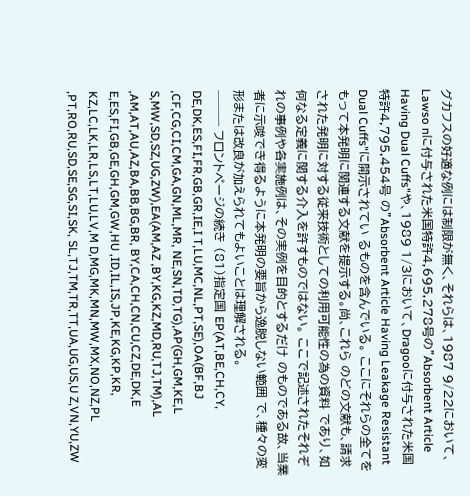グカフスの好適な例には制限が無く、それらは、1987 9/22において、Lawso nに付与された米国特許4,695,278号の"Absorbent Article Having Dual Cuffs"や、1989 1/3において、Dragooに付与された米国特許4,795,454号 の"Absorbent Article Having Leakage Resistant Dual Cuffs"に開示されてい るものを含んでいる。 ここにそれらの全てをもって本発明に関連する文献を提示する。尚、これら のどの文献も、請求された発明に対する従来技術としての利用可能性の為の資料 であり、如何なる定義に関する介入を許すものではない。 ここで記述されたそれぞれの事例や各実施例は、その実例を目的とするだけ のものである故、当業者に示唆でき得るように本発明の要旨から逸脱しない範囲 で、種々の変形または改良が加えられてもよいことは理解される。
─── フロントページの続き (81)指定国 EP(AT,BE,CH,CY, DE,DK,ES,FI,FR,GB,GR,IE,I T,LU,MC,NL,PT,SE),OA(BF,BJ ,CF,CG,CI,CM,GA,GN,ML,MR, NE,SN,TD,TG),AP(GH,GM,KE,L S,MW,SD,SZ,UG,ZW),EA(AM,AZ ,BY,KG,KZ,MD,RU,TJ,TM),AL ,AM,AT,AU,AZ,BA,BB,BG,BR, BY,CA,CH,CN,CU,CZ,DE,DK,E E,ES,FI,GB,GE,GH,GM,GW,HU ,ID,IL,IS,JP,KE,KG,KP,KR, KZ,LC,LK,LR,LS,LT,LU,LV,M D,MG,MK,MN,MW,MX,NO,NZ,PL ,PT,RO,RU,SD,SE,SG,SI,SK, SL,TJ,TM,TR,TT,UA,UG,US,U Z,VN,YU,ZW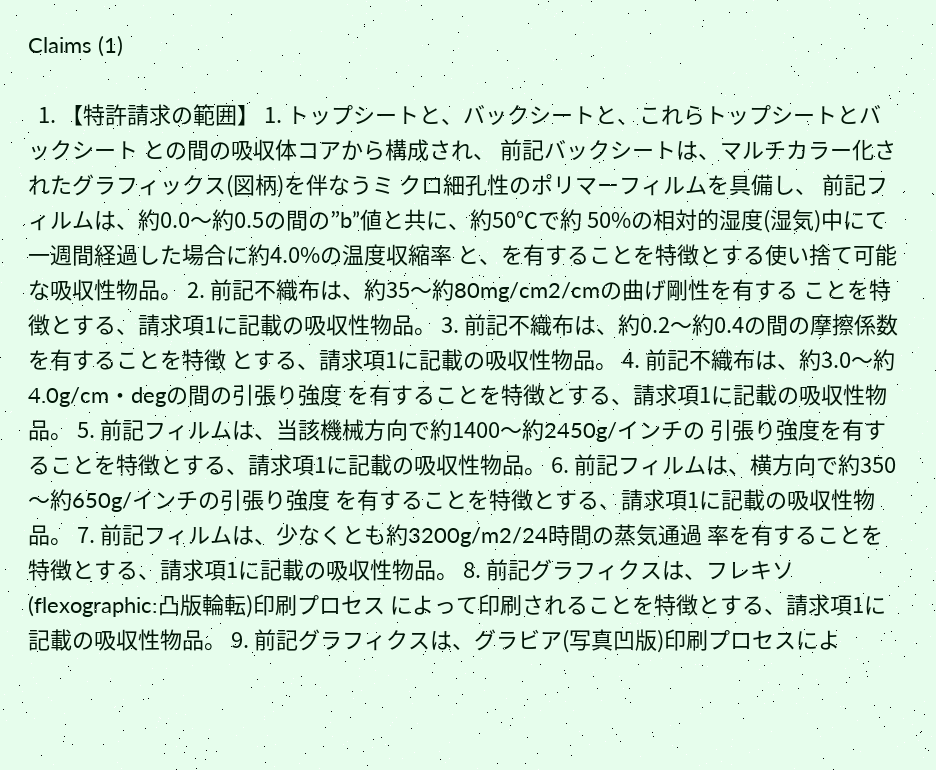Claims (1)

  1. 【特許請求の範囲】 1. トップシートと、バックシートと、これらトップシートとバックシート との間の吸収体コアから構成され、 前記バックシートは、マルチカラー化されたグラフィックス(図柄)を伴なうミ クロ細孔性のポリマーフィルムを具備し、 前記フィルムは、約0.0〜約0.5の間の”b”値と共に、約50℃で約 50%の相対的湿度(湿気)中にて一週間経過した場合に約4.0%の温度収縮率 と、を有することを特徴とする使い捨て可能な吸収性物品。 2. 前記不織布は、約35〜約80mg/cm2/cmの曲げ剛性を有する ことを特徴とする、請求項1に記載の吸収性物品。 3. 前記不織布は、約0.2〜約0.4の間の摩擦係数を有することを特徴 とする、請求項1に記載の吸収性物品。 4. 前記不織布は、約3.0〜約4.0g/cm・degの間の引張り強度 を有することを特徴とする、請求項1に記載の吸収性物品。 5. 前記フィルムは、当該機械方向で約1400〜約2450g/インチの 引張り強度を有することを特徴とする、請求項1に記載の吸収性物品。 6. 前記フィルムは、横方向で約350〜約650g/インチの引張り強度 を有することを特徴とする、請求項1に記載の吸収性物品。 7. 前記フィルムは、少なくとも約3200g/m2/24時間の蒸気通過 率を有することを特徴とする、請求項1に記載の吸収性物品。 8. 前記グラフィクスは、フレキソ(flexographic:凸版輪転)印刷プロセス によって印刷されることを特徴とする、請求項1に記載の吸収性物品。 9. 前記グラフィクスは、グラビア(写真凹版)印刷プロセスによ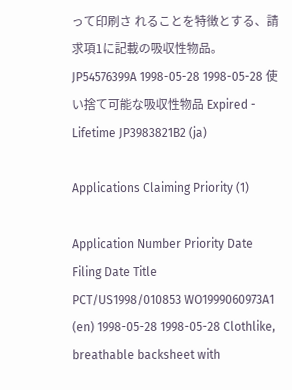って印刷さ れることを特徴とする、請求項1に記載の吸収性物品。
JP54576399A 1998-05-28 1998-05-28 使い捨て可能な吸収性物品 Expired - Lifetime JP3983821B2 (ja)

Applications Claiming Priority (1)

Application Number Priority Date Filing Date Title
PCT/US1998/010853 WO1999060973A1 (en) 1998-05-28 1998-05-28 Clothlike, breathable backsheet with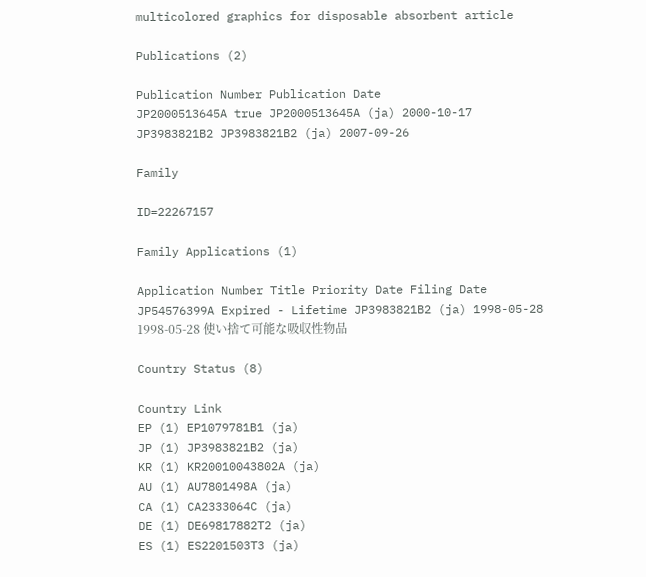multicolored graphics for disposable absorbent article

Publications (2)

Publication Number Publication Date
JP2000513645A true JP2000513645A (ja) 2000-10-17
JP3983821B2 JP3983821B2 (ja) 2007-09-26

Family

ID=22267157

Family Applications (1)

Application Number Title Priority Date Filing Date
JP54576399A Expired - Lifetime JP3983821B2 (ja) 1998-05-28 1998-05-28 使い捨て可能な吸収性物品

Country Status (8)

Country Link
EP (1) EP1079781B1 (ja)
JP (1) JP3983821B2 (ja)
KR (1) KR20010043802A (ja)
AU (1) AU7801498A (ja)
CA (1) CA2333064C (ja)
DE (1) DE69817882T2 (ja)
ES (1) ES2201503T3 (ja)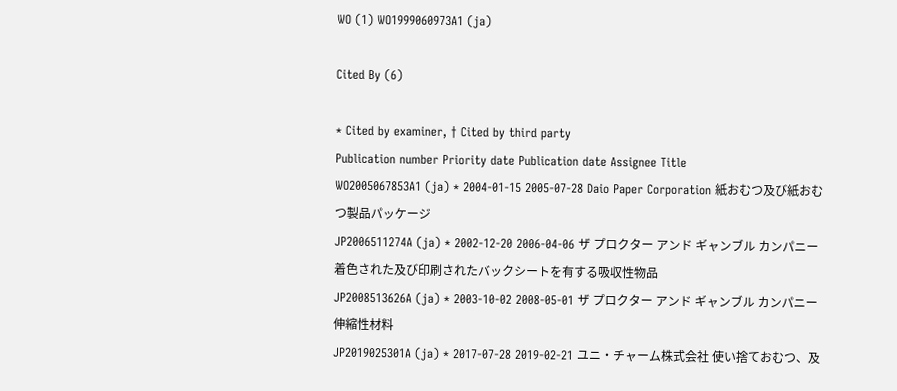WO (1) WO1999060973A1 (ja)

Cited By (6)

* Cited by examiner, † Cited by third party
Publication number Priority date Publication date Assignee Title
WO2005067853A1 (ja) * 2004-01-15 2005-07-28 Daio Paper Corporation 紙おむつ及び紙おむつ製品パッケージ
JP2006511274A (ja) * 2002-12-20 2006-04-06 ザ プロクター アンド ギャンブル カンパニー 着色された及び印刷されたバックシートを有する吸収性物品
JP2008513626A (ja) * 2003-10-02 2008-05-01 ザ プロクター アンド ギャンブル カンパニー 伸縮性材料
JP2019025301A (ja) * 2017-07-28 2019-02-21 ユニ・チャーム株式会社 使い捨ておむつ、及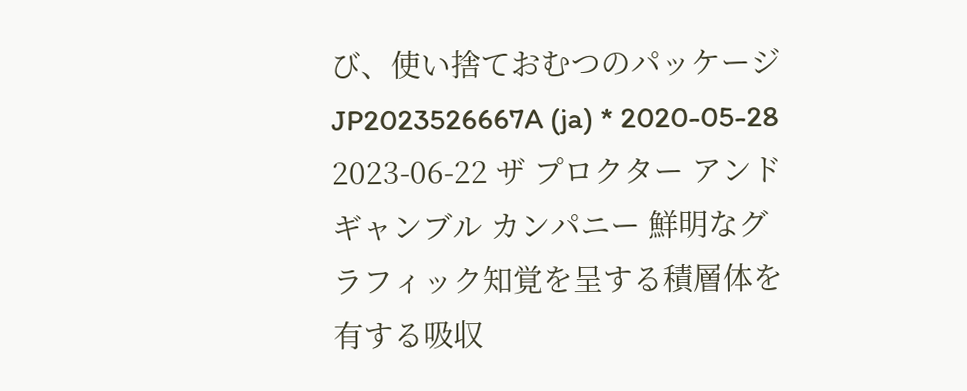び、使い捨ておむつのパッケージ
JP2023526667A (ja) * 2020-05-28 2023-06-22 ザ プロクター アンド ギャンブル カンパニー 鮮明なグラフィック知覚を呈する積層体を有する吸収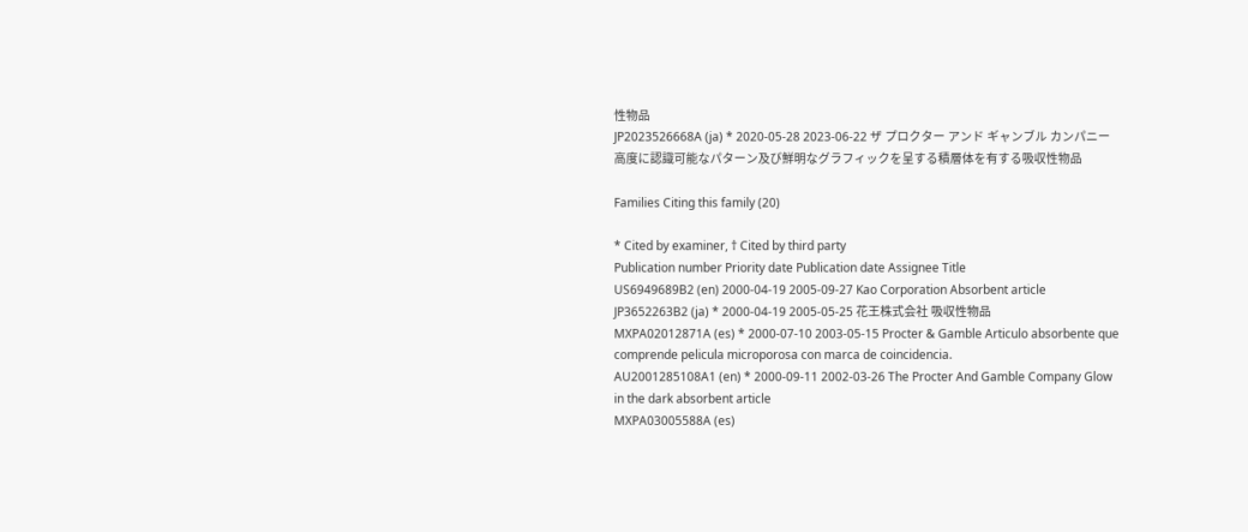性物品
JP2023526668A (ja) * 2020-05-28 2023-06-22 ザ プロクター アンド ギャンブル カンパニー 高度に認識可能なパターン及び鮮明なグラフィックを呈する積層体を有する吸収性物品

Families Citing this family (20)

* Cited by examiner, † Cited by third party
Publication number Priority date Publication date Assignee Title
US6949689B2 (en) 2000-04-19 2005-09-27 Kao Corporation Absorbent article
JP3652263B2 (ja) * 2000-04-19 2005-05-25 花王株式会社 吸収性物品
MXPA02012871A (es) * 2000-07-10 2003-05-15 Procter & Gamble Articulo absorbente que comprende pelicula microporosa con marca de coincidencia.
AU2001285108A1 (en) * 2000-09-11 2002-03-26 The Procter And Gamble Company Glow in the dark absorbent article
MXPA03005588A (es)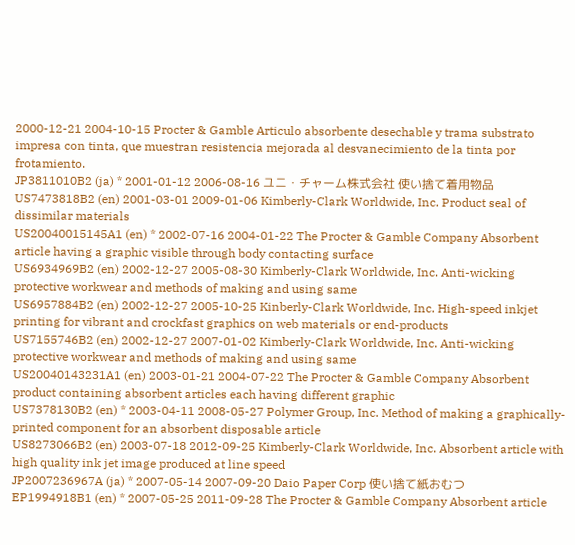2000-12-21 2004-10-15 Procter & Gamble Articulo absorbente desechable y trama substrato impresa con tinta, que muestran resistencia mejorada al desvanecimiento de la tinta por frotamiento.
JP3811010B2 (ja) * 2001-01-12 2006-08-16 ユニ・チャーム株式会社 使い捨て着用物品
US7473818B2 (en) 2001-03-01 2009-01-06 Kimberly-Clark Worldwide, Inc. Product seal of dissimilar materials
US20040015145A1 (en) * 2002-07-16 2004-01-22 The Procter & Gamble Company Absorbent article having a graphic visible through body contacting surface
US6934969B2 (en) 2002-12-27 2005-08-30 Kimberly-Clark Worldwide, Inc. Anti-wicking protective workwear and methods of making and using same
US6957884B2 (en) 2002-12-27 2005-10-25 Kinberly-Clark Worldwide, Inc. High-speed inkjet printing for vibrant and crockfast graphics on web materials or end-products
US7155746B2 (en) 2002-12-27 2007-01-02 Kimberly-Clark Worldwide, Inc. Anti-wicking protective workwear and methods of making and using same
US20040143231A1 (en) 2003-01-21 2004-07-22 The Procter & Gamble Company Absorbent product containing absorbent articles each having different graphic
US7378130B2 (en) * 2003-04-11 2008-05-27 Polymer Group, Inc. Method of making a graphically-printed component for an absorbent disposable article
US8273066B2 (en) 2003-07-18 2012-09-25 Kimberly-Clark Worldwide, Inc. Absorbent article with high quality ink jet image produced at line speed
JP2007236967A (ja) * 2007-05-14 2007-09-20 Daio Paper Corp 使い捨て紙おむつ
EP1994918B1 (en) * 2007-05-25 2011-09-28 The Procter & Gamble Company Absorbent article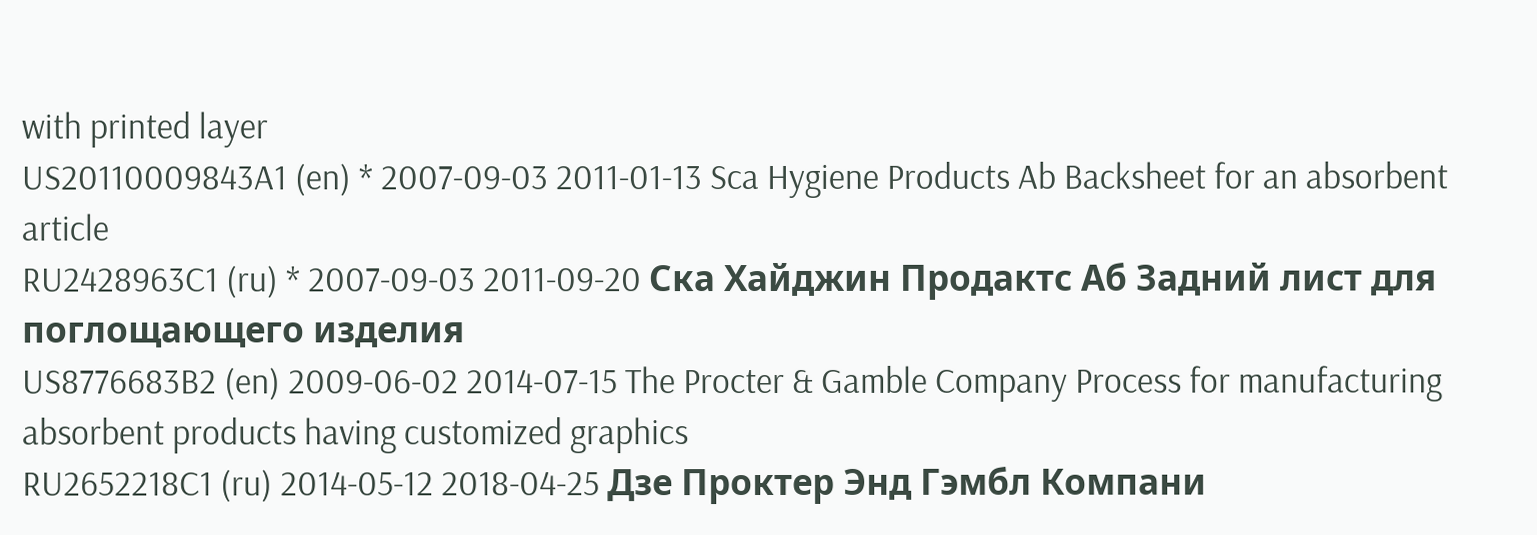with printed layer
US20110009843A1 (en) * 2007-09-03 2011-01-13 Sca Hygiene Products Ab Backsheet for an absorbent article
RU2428963C1 (ru) * 2007-09-03 2011-09-20 Ска Хайджин Продактс Аб Задний лист для поглощающего изделия
US8776683B2 (en) 2009-06-02 2014-07-15 The Procter & Gamble Company Process for manufacturing absorbent products having customized graphics
RU2652218C1 (ru) 2014-05-12 2018-04-25 Дзе Проктер Энд Гэмбл Компани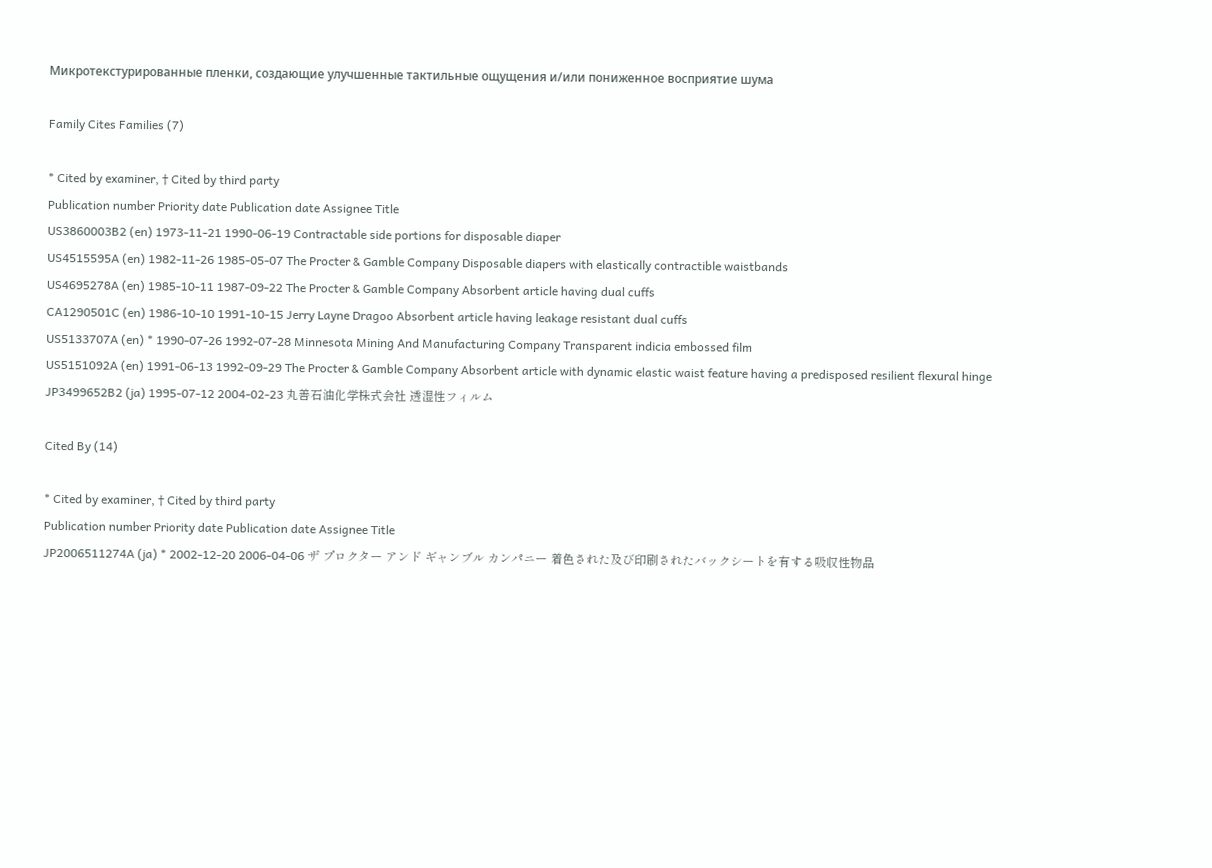Микротекстурированные пленки, создающие улучшенные тактильные ощущения и/или пониженное восприятие шума

Family Cites Families (7)

* Cited by examiner, † Cited by third party
Publication number Priority date Publication date Assignee Title
US3860003B2 (en) 1973-11-21 1990-06-19 Contractable side portions for disposable diaper
US4515595A (en) 1982-11-26 1985-05-07 The Procter & Gamble Company Disposable diapers with elastically contractible waistbands
US4695278A (en) 1985-10-11 1987-09-22 The Procter & Gamble Company Absorbent article having dual cuffs
CA1290501C (en) 1986-10-10 1991-10-15 Jerry Layne Dragoo Absorbent article having leakage resistant dual cuffs
US5133707A (en) * 1990-07-26 1992-07-28 Minnesota Mining And Manufacturing Company Transparent indicia embossed film
US5151092A (en) 1991-06-13 1992-09-29 The Procter & Gamble Company Absorbent article with dynamic elastic waist feature having a predisposed resilient flexural hinge
JP3499652B2 (ja) 1995-07-12 2004-02-23 丸善石油化学株式会社 透湿性フィルム

Cited By (14)

* Cited by examiner, † Cited by third party
Publication number Priority date Publication date Assignee Title
JP2006511274A (ja) * 2002-12-20 2006-04-06 ザ プロクター アンド ギャンブル カンパニー 着色された及び印刷されたバックシートを有する吸収性物品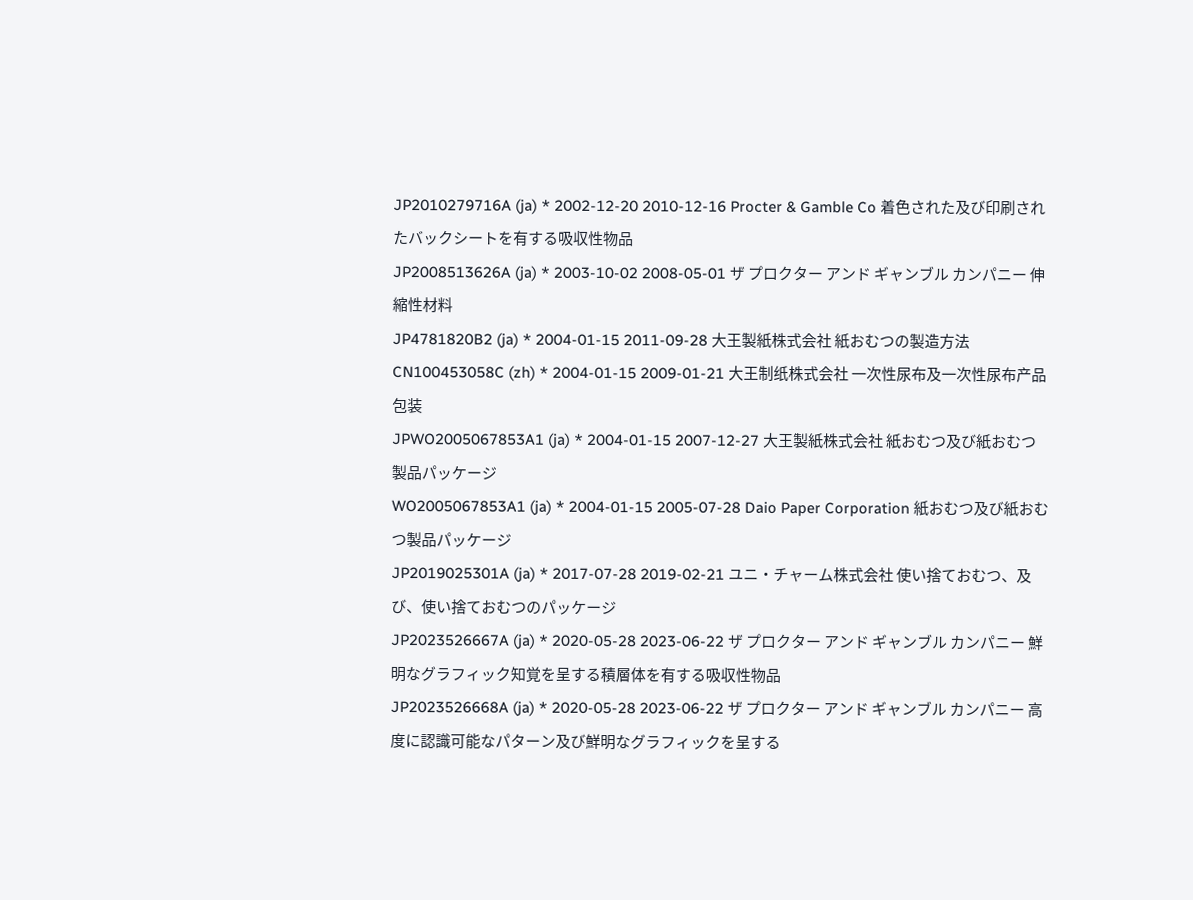JP2010279716A (ja) * 2002-12-20 2010-12-16 Procter & Gamble Co 着色された及び印刷されたバックシートを有する吸収性物品
JP2008513626A (ja) * 2003-10-02 2008-05-01 ザ プロクター アンド ギャンブル カンパニー 伸縮性材料
JP4781820B2 (ja) * 2004-01-15 2011-09-28 大王製紙株式会社 紙おむつの製造方法
CN100453058C (zh) * 2004-01-15 2009-01-21 大王制纸株式会社 一次性尿布及一次性尿布产品包装
JPWO2005067853A1 (ja) * 2004-01-15 2007-12-27 大王製紙株式会社 紙おむつ及び紙おむつ製品パッケージ
WO2005067853A1 (ja) * 2004-01-15 2005-07-28 Daio Paper Corporation 紙おむつ及び紙おむつ製品パッケージ
JP2019025301A (ja) * 2017-07-28 2019-02-21 ユニ・チャーム株式会社 使い捨ておむつ、及び、使い捨ておむつのパッケージ
JP2023526667A (ja) * 2020-05-28 2023-06-22 ザ プロクター アンド ギャンブル カンパニー 鮮明なグラフィック知覚を呈する積層体を有する吸収性物品
JP2023526668A (ja) * 2020-05-28 2023-06-22 ザ プロクター アンド ギャンブル カンパニー 高度に認識可能なパターン及び鮮明なグラフィックを呈する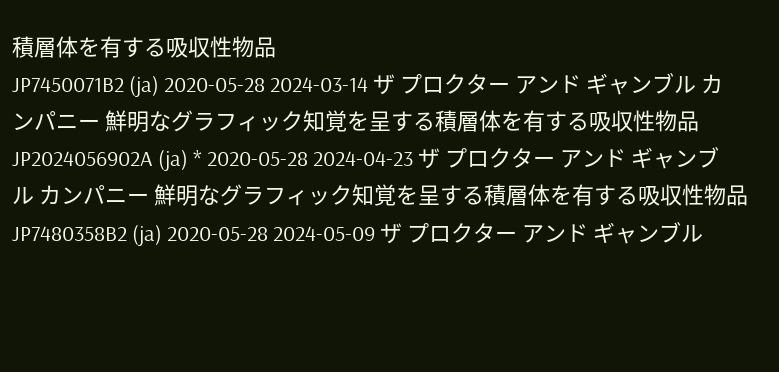積層体を有する吸収性物品
JP7450071B2 (ja) 2020-05-28 2024-03-14 ザ プロクター アンド ギャンブル カンパニー 鮮明なグラフィック知覚を呈する積層体を有する吸収性物品
JP2024056902A (ja) * 2020-05-28 2024-04-23 ザ プロクター アンド ギャンブル カンパニー 鮮明なグラフィック知覚を呈する積層体を有する吸収性物品
JP7480358B2 (ja) 2020-05-28 2024-05-09 ザ プロクター アンド ギャンブル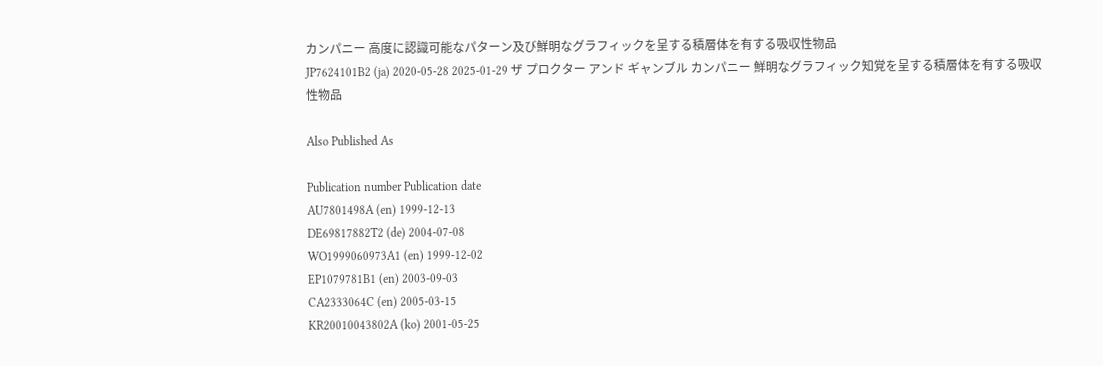カンパニー 高度に認識可能なパターン及び鮮明なグラフィックを呈する積層体を有する吸収性物品
JP7624101B2 (ja) 2020-05-28 2025-01-29 ザ プロクター アンド ギャンブル カンパニー 鮮明なグラフィック知覚を呈する積層体を有する吸収性物品

Also Published As

Publication number Publication date
AU7801498A (en) 1999-12-13
DE69817882T2 (de) 2004-07-08
WO1999060973A1 (en) 1999-12-02
EP1079781B1 (en) 2003-09-03
CA2333064C (en) 2005-03-15
KR20010043802A (ko) 2001-05-25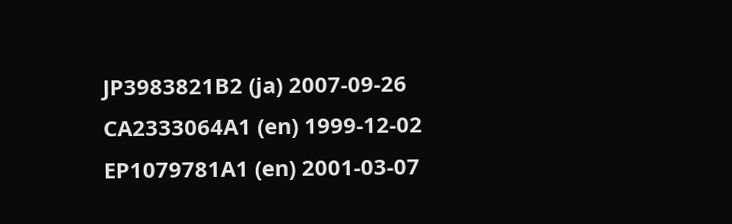JP3983821B2 (ja) 2007-09-26
CA2333064A1 (en) 1999-12-02
EP1079781A1 (en) 2001-03-07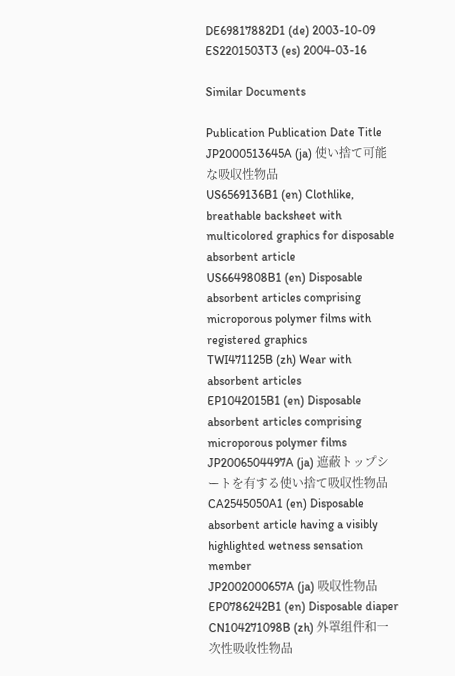DE69817882D1 (de) 2003-10-09
ES2201503T3 (es) 2004-03-16

Similar Documents

Publication Publication Date Title
JP2000513645A (ja) 使い捨て可能な吸収性物品
US6569136B1 (en) Clothlike, breathable backsheet with multicolored graphics for disposable absorbent article
US6649808B1 (en) Disposable absorbent articles comprising microporous polymer films with registered graphics
TWI471125B (zh) Wear with absorbent articles
EP1042015B1 (en) Disposable absorbent articles comprising microporous polymer films
JP2006504497A (ja) 遮蔽トップシートを有する使い捨て吸収性物品
CA2545050A1 (en) Disposable absorbent article having a visibly highlighted wetness sensation member
JP2002000657A (ja) 吸収性物品
EP0786242B1 (en) Disposable diaper
CN104271098B (zh) 外罩组件和一次性吸收性物品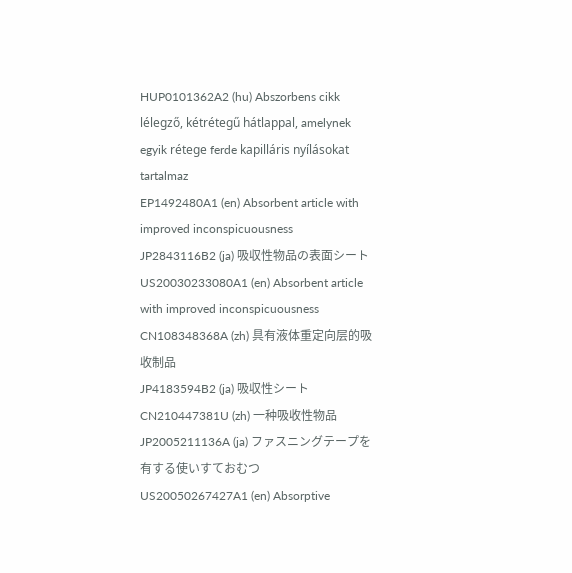HUP0101362A2 (hu) Abszorbens cikk lélegző, kétrétegű hátlappal, amelynek egyik rétege ferde kapilláris nyílásokat tartalmaz
EP1492480A1 (en) Absorbent article with improved inconspicuousness
JP2843116B2 (ja) 吸収性物品の表面シート
US20030233080A1 (en) Absorbent article with improved inconspicuousness
CN108348368A (zh) 具有液体重定向层的吸收制品
JP4183594B2 (ja) 吸収性シート
CN210447381U (zh) 一种吸收性物品
JP2005211136A (ja) ファスニングテープを有する使いすておむつ
US20050267427A1 (en) Absorptive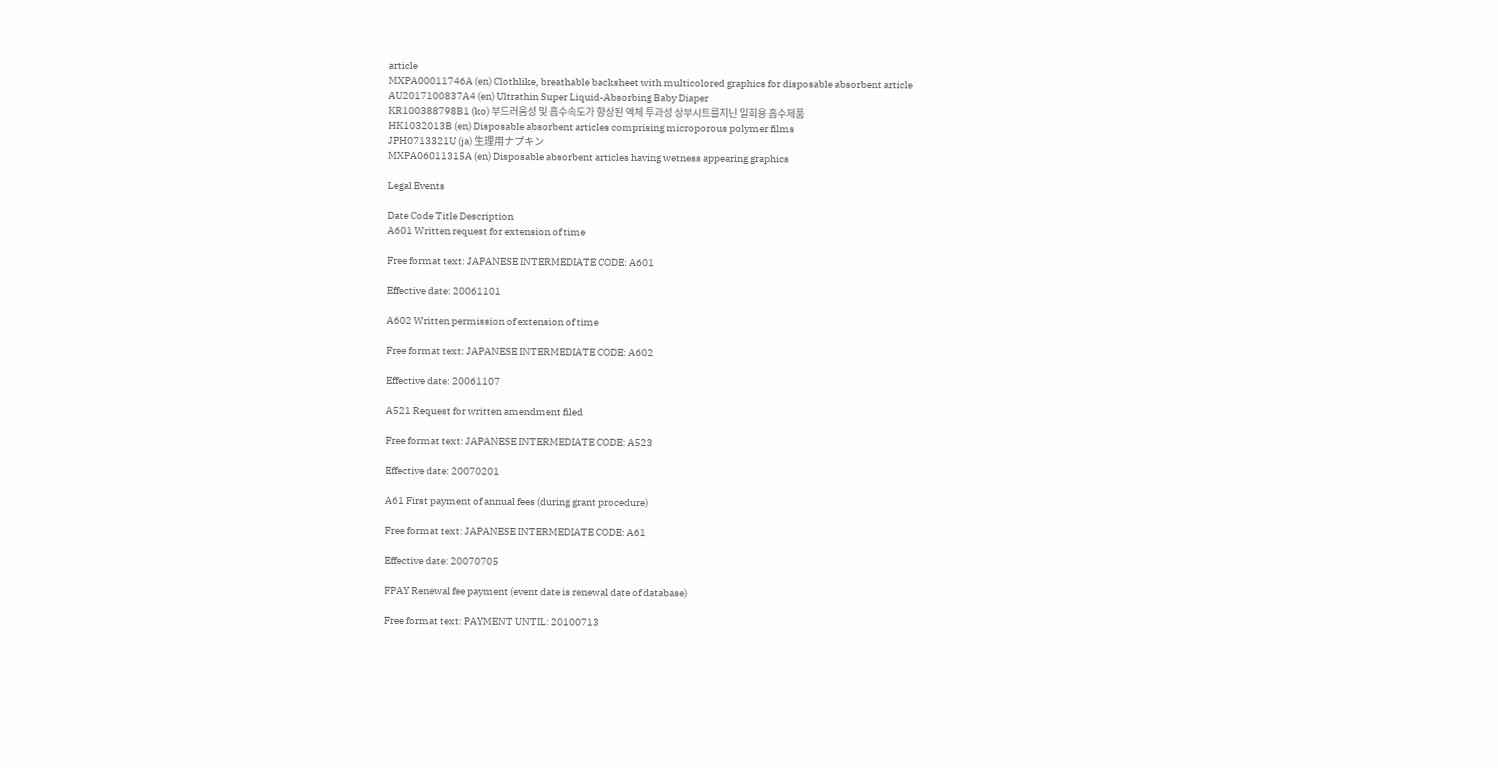article
MXPA00011746A (en) Clothlike, breathable backsheet with multicolored graphics for disposable absorbent article
AU2017100837A4 (en) Ultrathin Super Liquid-Absorbing Baby Diaper
KR100388798B1 (ko) 부드러움성 및 흡수속도가 향상된 액체 투과성 상부시트를지닌 일회용 흡수제품
HK1032013B (en) Disposable absorbent articles comprising microporous polymer films
JPH0713321U (ja) 生理用ナプキン
MXPA06011315A (en) Disposable absorbent articles having wetness appearing graphics

Legal Events

Date Code Title Description
A601 Written request for extension of time

Free format text: JAPANESE INTERMEDIATE CODE: A601

Effective date: 20061101

A602 Written permission of extension of time

Free format text: JAPANESE INTERMEDIATE CODE: A602

Effective date: 20061107

A521 Request for written amendment filed

Free format text: JAPANESE INTERMEDIATE CODE: A523

Effective date: 20070201

A61 First payment of annual fees (during grant procedure)

Free format text: JAPANESE INTERMEDIATE CODE: A61

Effective date: 20070705

FPAY Renewal fee payment (event date is renewal date of database)

Free format text: PAYMENT UNTIL: 20100713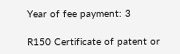Year of fee payment: 3

R150 Certificate of patent or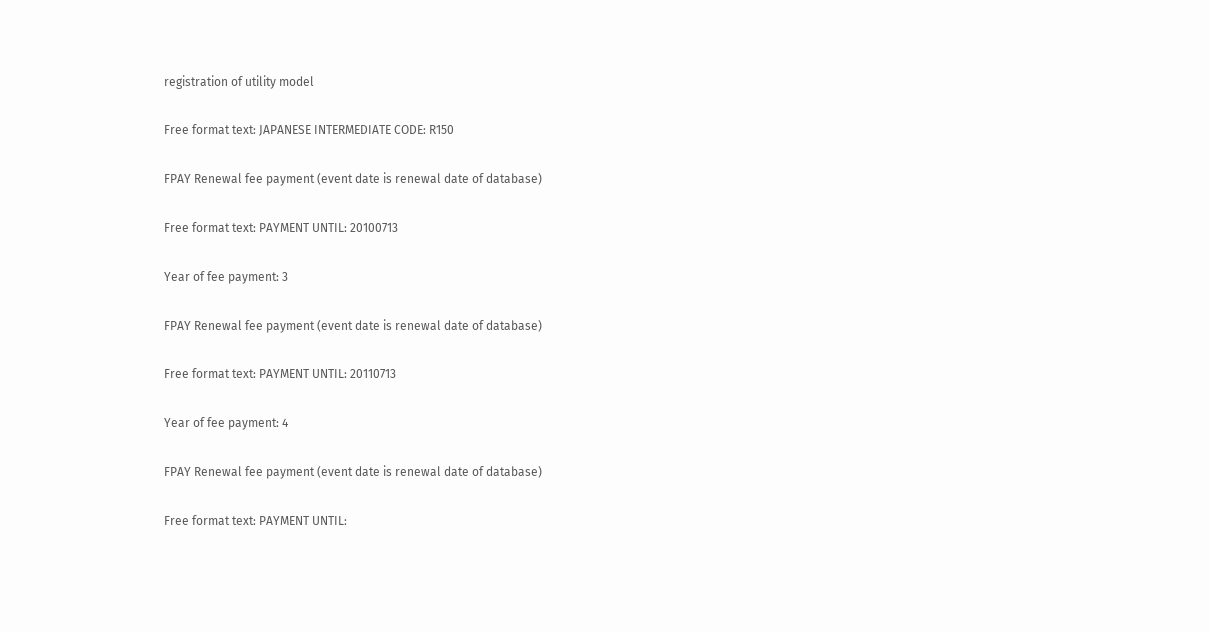registration of utility model

Free format text: JAPANESE INTERMEDIATE CODE: R150

FPAY Renewal fee payment (event date is renewal date of database)

Free format text: PAYMENT UNTIL: 20100713

Year of fee payment: 3

FPAY Renewal fee payment (event date is renewal date of database)

Free format text: PAYMENT UNTIL: 20110713

Year of fee payment: 4

FPAY Renewal fee payment (event date is renewal date of database)

Free format text: PAYMENT UNTIL: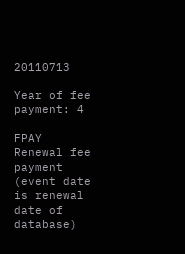20110713

Year of fee payment: 4

FPAY Renewal fee payment (event date is renewal date of database)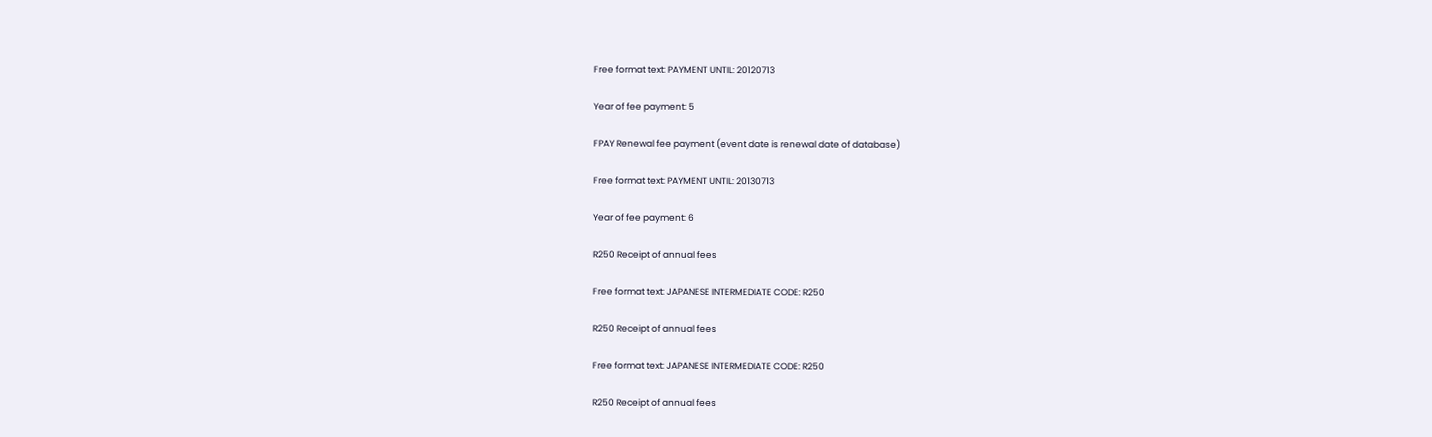Free format text: PAYMENT UNTIL: 20120713

Year of fee payment: 5

FPAY Renewal fee payment (event date is renewal date of database)

Free format text: PAYMENT UNTIL: 20130713

Year of fee payment: 6

R250 Receipt of annual fees

Free format text: JAPANESE INTERMEDIATE CODE: R250

R250 Receipt of annual fees

Free format text: JAPANESE INTERMEDIATE CODE: R250

R250 Receipt of annual fees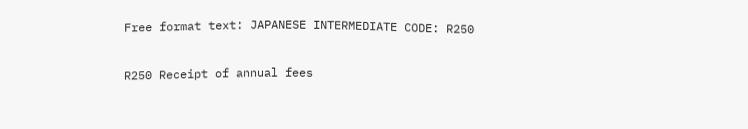Free format text: JAPANESE INTERMEDIATE CODE: R250

R250 Receipt of annual fees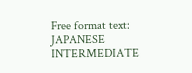Free format text: JAPANESE INTERMEDIATE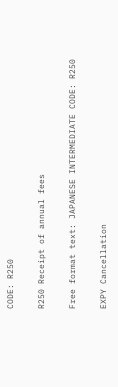CODE: R250

R250 Receipt of annual fees

Free format text: JAPANESE INTERMEDIATE CODE: R250

EXPY Cancellation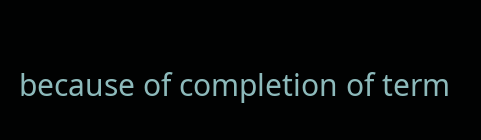because of completion of term